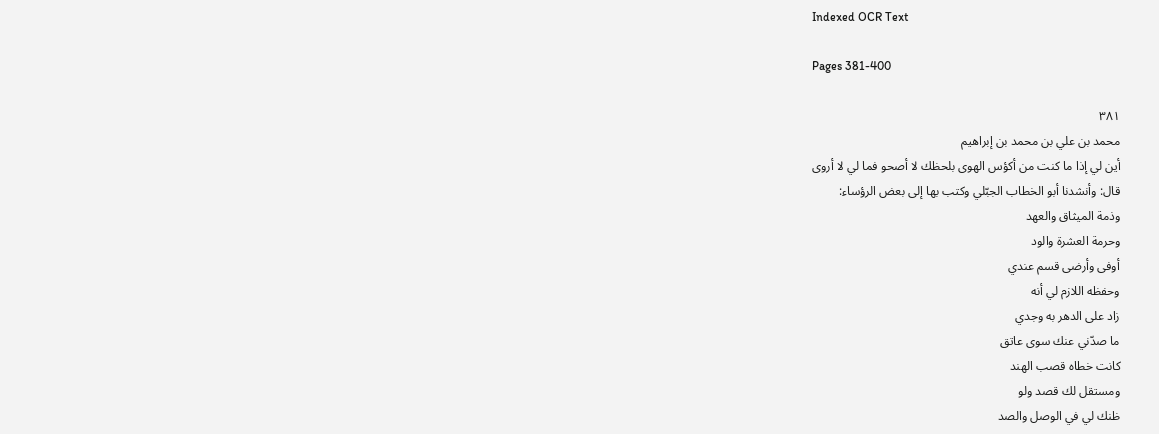Indexed OCR Text

Pages 381-400

٣٨١
محمد بن علي بن محمد بن إبراهيم
أين لي إذا ما كنت من أكؤس الهوى بلحظك لا أصحو فما لي لا أروى
قال: وأنشدنا أبو الخطاب الجبّلي وكتب بها إلى بعض الرؤساء:
وذمة الميثاق والعهد
وحرمة العشرة والود
أوفى وأرضى قسم عندي
وحفظه اللازم لي أنه
زاد على الدهر به وجدي
ما صدّني عنك سوى عاتق
كانت خطاه قصب الهند
ومستقل لك قصد ولو
ظنك لي في الوصل والصد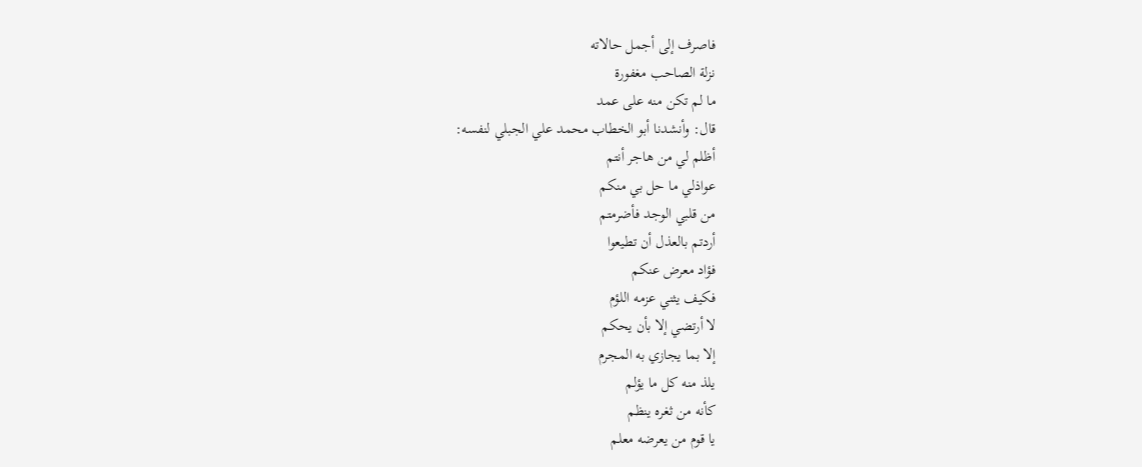فاصرف إلى أجمل حالاته
نزلة الصاحب مغفورة
ما لم تكن منه على عمد
قال: وأنشدنا أبو الخطاب محمد علي الجبلي لنفسه:
أظلم لي من هاجر أنتم
عواذلي ما حل بي منكم
من قلبي الوجد فأضرمتم
أردتم بالعذل أن تطيعوا
فؤاد معرض عنكم
فكيف يثني عزمه اللؤم
لا أرتضي إلا بأن يحكم
إلا بما يجازي به المجرم
يلذ منه كل ما يؤلم
كأنه من ثغره ينظم
يا قوم من يعرضه معلم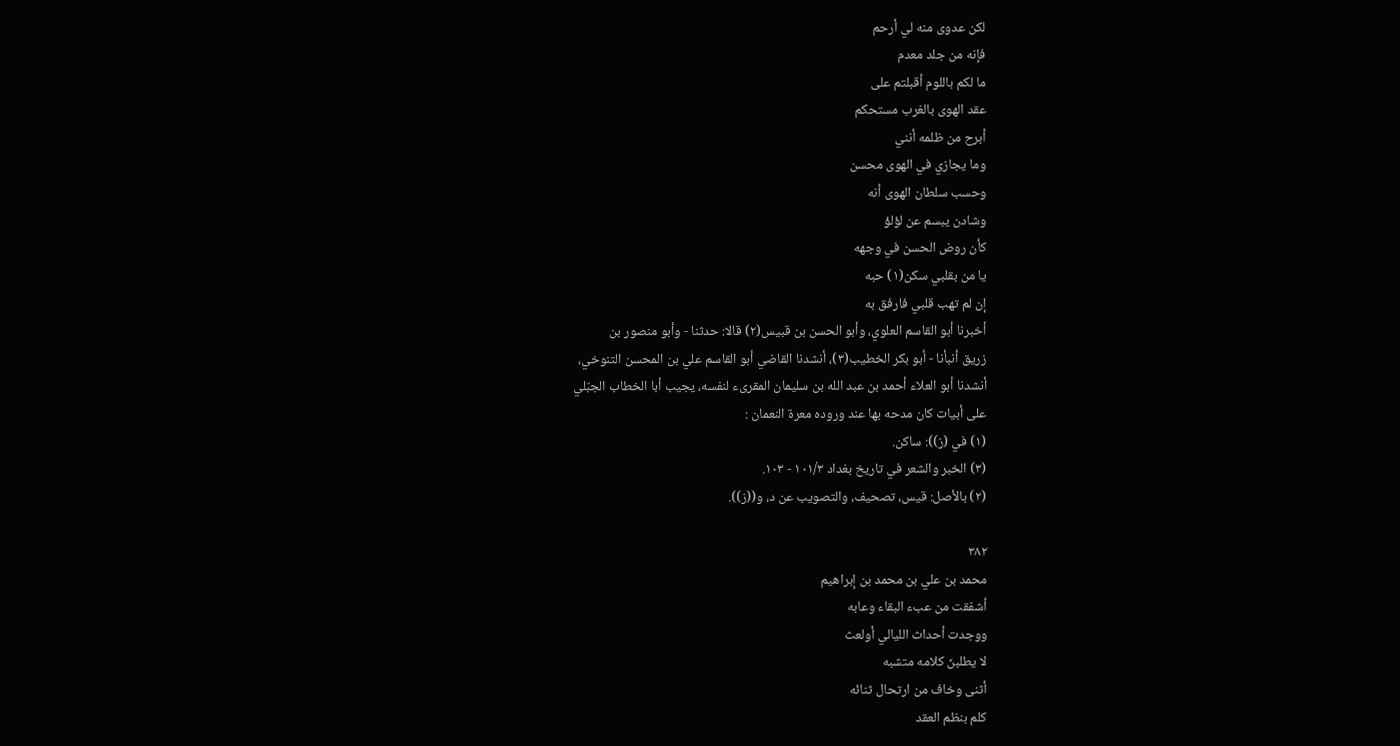لكن عدوى منه لي أرحم
فإنه من جلد معدم
ما لكم باللوم أقبلتم على
عقد الهوى بالغرب مستحكم
أبرح من ظلمه أنني
وما يجازي في الهوى محسن
وحسب سلطان الهوى أنه
وشادن يبسم عن لؤلؤ
كأن روض الحسن في وجهه
يا من بقلبي سكن(١) حبه
إن لم تهب قلبي فارفق به
أخبرنا أبو القاسم العلوي، وأبو الحسن بن قبيس(٢) قالا: حدثنا - وأبو منصور بن
زريق أنبأنا - أبو بكر الخطيب(٣)، أنشدنا القاضي أبو القاسم علي بن المحسن التنوخي،
أنشدنا أبو العلاء أحمد بن عبد الله بن سليمان المقرىء لنفسه، يجيب أبا الخطاب الجبّلي
على أبيات كان مدحه بها عند وروده معرة النعمان :
(١) في (ز)): ساكن.
(٣) الخبر والشعر في تاريخ بغداد ١٠١/٣ - ١٠٣.
(٢) بالأصل: قيس، تصحيف، والتصويب عن د، و((ز)).

٣٨٢
محمد بن علي بن محمد بن إبراهيم
أشفقت من عبء البقاء وعابه
ووجدت أحداث الليالي أولعث
لا يطلبنّ كلامه متشبه
أثنى وخاف من ارتحال ثنائه
كلم بنظم العقد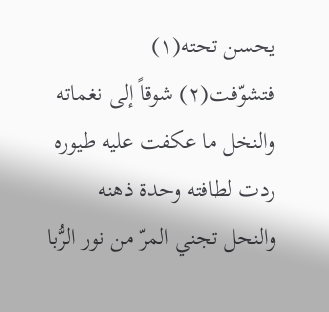يحسن تحته(١)
فتشوّفت(٢) شوقاً إلى نغماته
والنخل ما عكفت عليه طيوره
ردت لطافته وحدة ذهنه
والنحل تجني المرّ من نور الرُّبا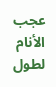عجب الأنام لطول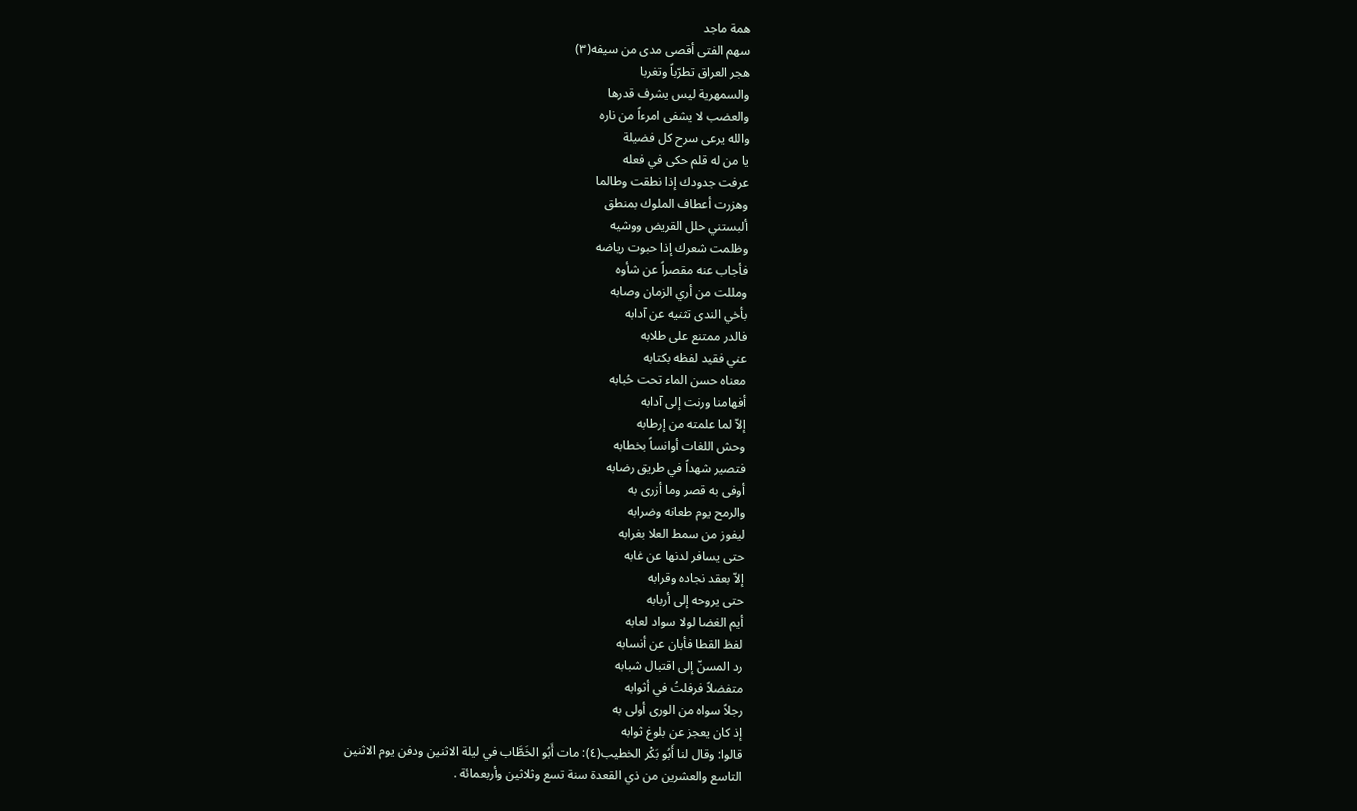همة ماجد
سهم الفتى أقصى مدى من سيفه(٣)
هجر العراق تطرّباً وتغربا
والسمهرية ليس يشرف قدرها
والعضب لا يشفى امرءاً من ناره
والله يرعى سرح كل فضيلة
يا من له قلم حكى في فعله
عرفت جدودك إذا نطقت وطالما
وهزرت أعطاف الملوك بمنطق
ألبستني حلل القريض ووشيه
وظلمت شعرك إذا حبوت رياضه
فأجاب عنه مقصراً عن شأوه
ومللت من أري الزمان وصابه
بأخي الندى تثنيه عن آدابه
فالدر ممتنع على طلابه
عني فقيد لفظه بكتابه
معناه حسن الماء تحت حُبابه
أفهامنا ورنت إلى آدابه
إلاّ لما علمته من إرطابه
وحش اللغات أوانساً بخطابه
فتصير شهداً في طريق رضابه
أوفى به قصر وما أزرى به
والرمح يوم طعانه وضرابه
ليفوز من سمط العلا بغرابه
حتى يسافر لدنها عن غابه
إلاّ بعقد نجاده وقرابه
حتى يروحه إلى أربابه
أيم الغضا لولا سواد لعابه
لفظ القطا فأبان عن أنسابه
رد المسنّ إلى اقتبال شبابه
متفضلاً فرفلتُ في أثوابه
رجلاً سواه من الورى أولى به
إذ كان يعجز عن بلوغ ثوابه
قالوا: وقال لنا أَبُو بَكْر الخطيب(٤): مات أَبُو الخَطَّاب في ليلة الاثنين ودفن يوم الاثنين
التاسع والعشرين من ذي القعدة سنة تسع وثلاثين وأربعمائة .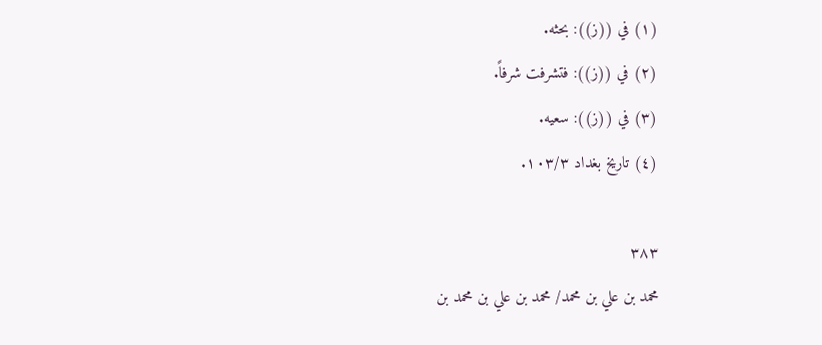(١) في ((ز)): بحثه.
(٢) في ((ز)): فتشرفت شرفاً.
(٣) في ((ز)): سعيه.
(٤) تاريخ بغداد ١٠٣/٣.

٣٨٣
محمد بن علي بن محمد/ محمد بن علي بن محمد بن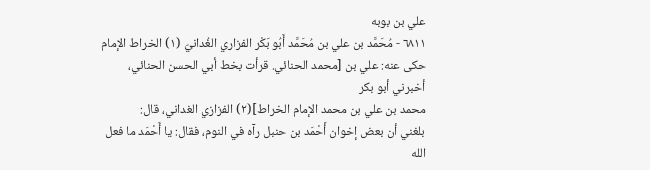علي بن بوبه
٦٨١١ - مُحَمَّد بن علي بن مُحَمَّد أَبُو بَكْر الفزاري الغُدانيّ (١) الخراط الإمام
حكى عنه: علي بن [محمد الحنائي. قرأت بخط أبي الحسن الحنائي، أخبرني أبو بكر
محمد بن علي بن محمد الإمام الخراط](٢) الفزازي الغداني، قال:
بلغني أن بعض إخوان أَحْمَد بن حنبل رآه في النوم، فقال: يا أَحْمَد ما فعل الله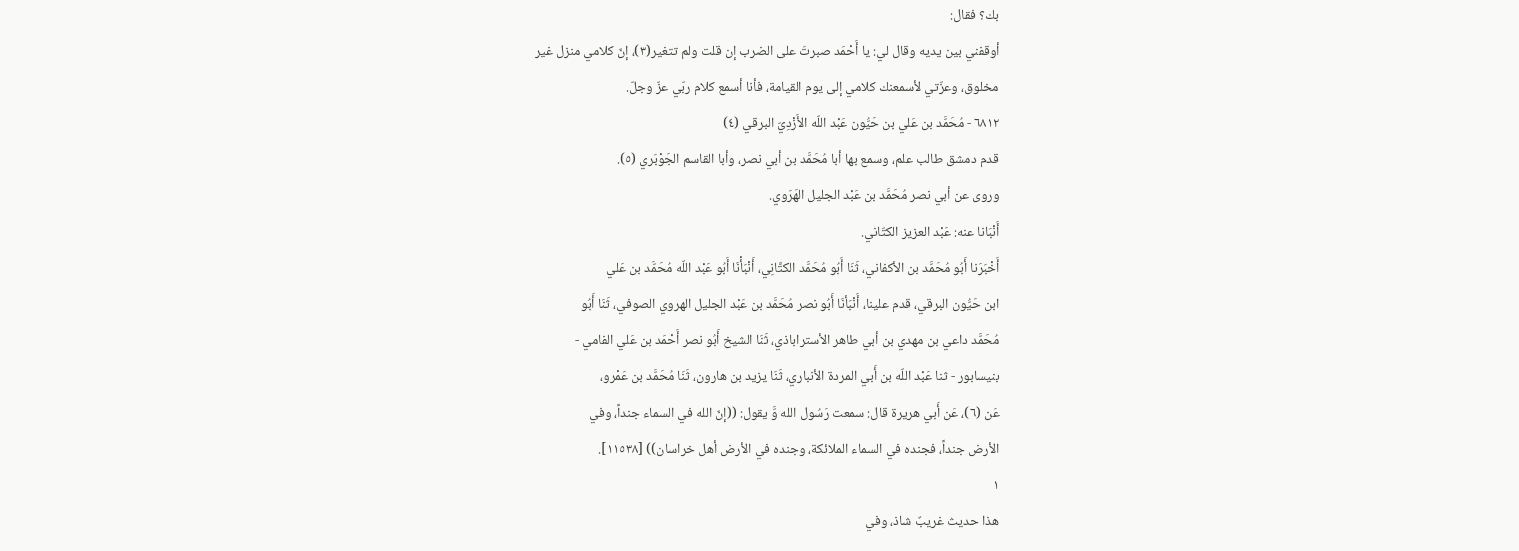بك؟ فقال:
أوقفني بين يديه وقال لي: يا أَحْمَد صبرتَ على الضرب إن قلت ولم تتغير(٣)، إنّ كلامي منزل غير
مخلوق، وعزّتي لأسمعنك كلامي إلى يوم القيامة، فأنا أسمع كلام ربّي عزّ وجلّ.
٦٨١٢ - مُحَمَّد بن عَلي بن حَيُّون عَبْد اللّه الأَزْدِيّ البرقي (٤)
قدم دمشق طالب علم، وسمع بها أبا مُحَمَّد بن أبي نصر، وأبا القاسم الجَوْبَري (٥).
وروى عن أبي نصر مُحَمَّد بن عَبْد الجليل الهَرَوي.
أَنْبَانا عنه: عَبْد العزيز الكتّاني.
أَخْبَرَنا أَبُو مُحَمَّد بن الأكفاني، ثَنَا أَبُو مُحَمَّد الكتَّانِي، أَنْبَأْنَا أَبُو عَبْد اللّه مُحَمَّد بن عَلي
ابن حَيُّون البرقي، قدم علينا، أَنْبَأنَا أَبُو نصر مُحَمَّد بن عَبْد الجليل الهروي الصوفي، ثَنَا أَبُو
مُحَمَّد داعي بن مهدي بن أبي طاهر الأستراباذي، ثَنَا الشيخ أَبُو نصر أَحْمَد بن عَلي الفامي -
بنيسابور - ثنا عَبْد اللّه بن أَبي المردة الأنباري، ثَنَا يزيد بن هارون، ثَنَا مُحَمَّد بن عَمْرو،
عَن (٦)، عَن أَبي هريرة قال: سمعت رَسُول الله وَّ يقول: ((إنّ الله في السماء جنداً، وفي
الأرض جنداً، فجنده في السماء الملائكة، وجنده في الأرض أهل خراسان)) [١١٥٣٨].
١
هذا حديث غريبٌ شاذ، وفي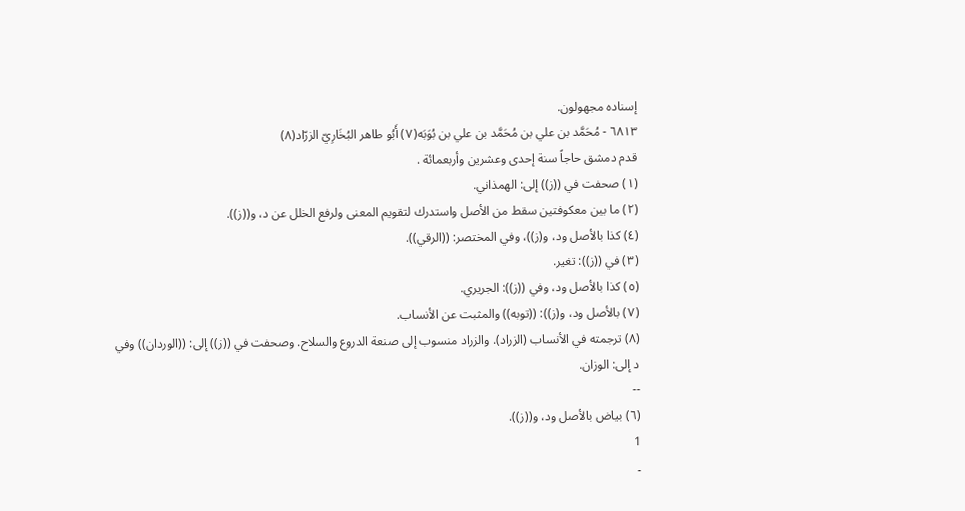إسناده مجهولون.
٦٨١٣ - مُحَمَّد بن علي بن مُحَمَّد بن علي بن بُوَبَه(٧) أَبُو طاهر البُخَارِيّ الزرّاد(٨)
قدم دمشق حاجاً سنة إحدى وعشرين وأربعمائة .
(١) صحفت في ((ز)) إلى: الهمذاني.
(٢) ما بين معكوفتين سقط من الأصل واستدرك لتقويم المعنى ولرفع الخلل عن د، و((ز)).
(٤) كذا بالأصل ود، و(ز))، وفي المختصر: ((الرقي)).
(٣) في ((ز)): تغير.
(٥) كذا بالأصل ود، وفي ((ز)): الجريري.
(٧) بالأصل ود، و(ز)): ((توبه)) والمثبت عن الأنساب.
(٨) ترجمته في الأنساب (الزراد). والزراد منسوب إلى صنعة الدروع والسلاح. وصحفت في ((ز)) إلى: ((الوردان)) وفي
د إلى: الوزان.
--
(٦) بياض بالأصل ود، و((ز)).
1
۔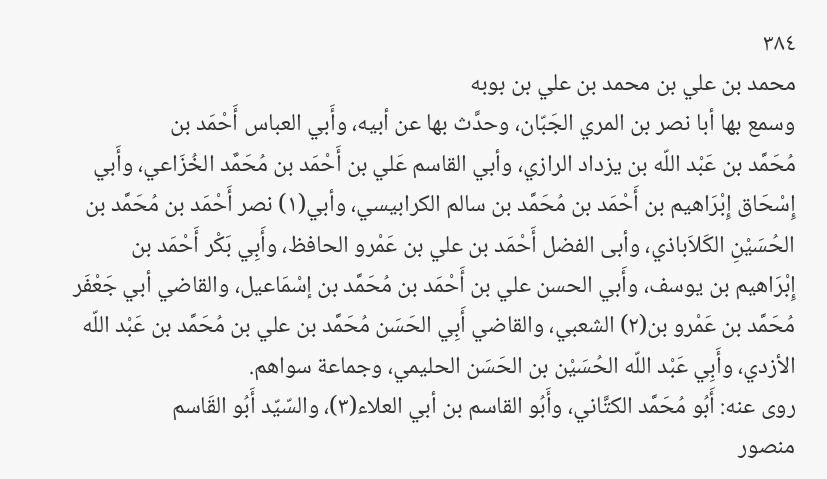٣٨٤
محمد بن علي بن محمد بن علي بن بوبه
وسمع بها أبا نصر بن المري الجَبّان، وحدَّث بها عن أبيه، وأَبي العباس أَحْمَد بن
مُحَمَّد بن عَبْد اللّه بن يزداد الرازي، وأبي القاسم عَلي بن أَحْمَد بن مُحَمَّد الخُزَاعي، وأَبي
إِسْحَاق إِبْرَاهيم بن أَحْمَد بن مُحَمَّد بن سالم الكرابيسي، وأبي(١) نصر أَحْمَد بن مُحَمَّد بن
الحُسَيْنِ الكَلاَباذي، وأبى الفضل أَحْمَد بن علي بن عَمْرو الحافظ، وأَبِي بَكْر أَحْمَد بن
إِبْرَاهيم بن يوسف، وأَبي الحسن علي بن أَحْمَد بن مُحَمَّد بن إسْمَاعيل، والقاضي أبي جَعْفَر
مُحَمَّد بن عَمْرو بن(٢) الشعبي، والقاضي أَبِي الحَسَن مُحَمَّد بن علي بن مُحَمَّد بن عَبْد اللّه
الأزدي، وأَبِي عَبْد اللّه الحُسَيْن بن الحَسَن الحليمي، وجماعة سواهم.
روى عنه: أَبُو مُحَمَّد الكتَّاني، وأَبُو القاسم بن أبي العلاء(٣)، والسّيّد أَبُو القَاسم
منصور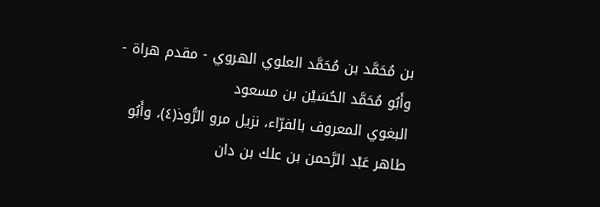بن مُحَمَّد بن مُحَمَّد العلوي الهروي - مقدم هراة - وأَبُو مُحَمَّد الحُسَيْن بن مسعود
البغوي المعروف بالفرّاء، نزيل مرو الرُّوذ(٤)، وأَبُو طاهر عَبْد الرَّحمن بن علك بن دان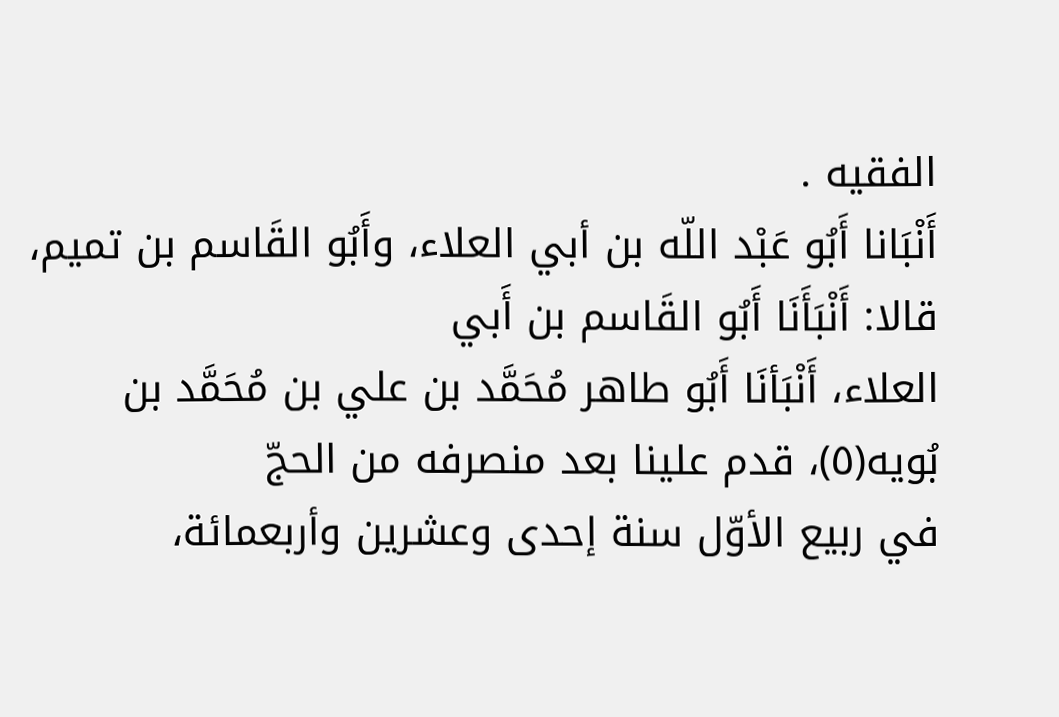الفقيه .
أَنْبَانا أَبُو عَبْد اللّه بن أبي العلاء، وأَبُو القَاسم بن تميم، قالا: أَنْبَأَنَا أَبُو القَاسم بن أَبي
العلاء، أَنْبَأنَا أَبُو طاهر مُحَمَّد بن علي بن مُحَمَّد بن بُويه(٥)، قدم علينا بعد منصرفه من الحجّ
في ربيع الأوّل سنة إحدى وعشرين وأربعمائة،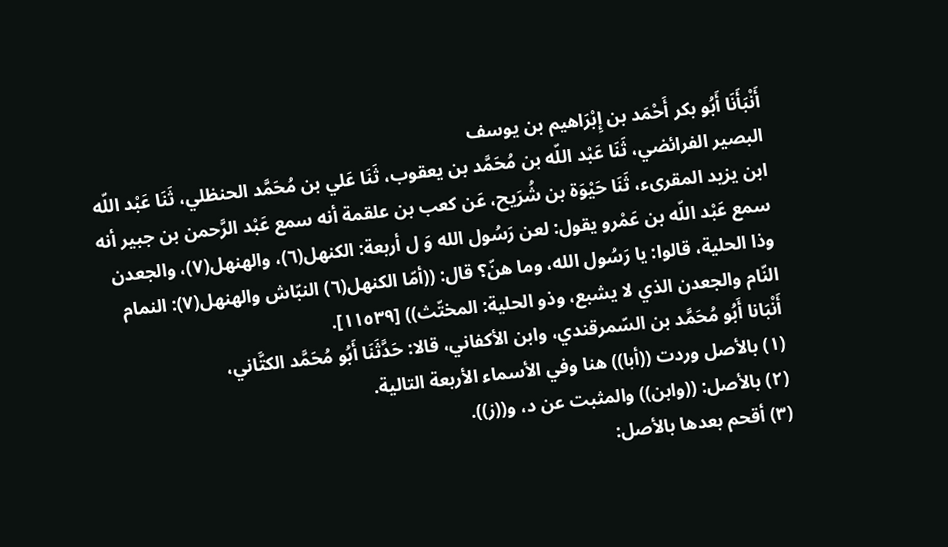أَنْبَأَنَا أَبُو بكر أَحْمَد بن إِبْرَاهيم بن يوسف
البصير الفرائضي، ثَنَا عَبْد اللّه بن مُحَمَّد بن يعقوب، ثَنَا عَلي بن مُحَمَّد الحنظلي، ثَنَا عَبْد اللّه
ابن يزيد المقرىء، ثَنَا حَيْوَة بن شُرَيح، عَن كعب بن علقمة أنه سمع عَبْد الرَّحمن بن جبير أنه
سمع عَبْد اللّه بن عَمْرو يقول: لعن رَسُول الله وَ ل أربعة: الكنهل(٦)، والهنهل(٧)، والجعدن
وذا الحلية، قالوا: يا رَسُول الله، وما هنّ؟ قال: ((أمّا الكنهل(٦) النبّاش والهنهل(٧): النمام
النّام والجعدن الذي لا يشبع، وذو الحلية: المختّث)) [١١٥٣٩].
أَنْبَانا أَبُو مُحَمَّد بن السّمرقندي، وابن الأكفاني، قالا: حَدَّثَنَا أَبُو مُحَمَّد الكتَّاني،
(١) بالأصل وردت ((أبا)) هنا وفي الأسماء الأربعة التالية.
(٢) بالأصل: ((وابن)) والمثبت عن د، و((ز)).
(٣) أقحم بعدها بالأصل: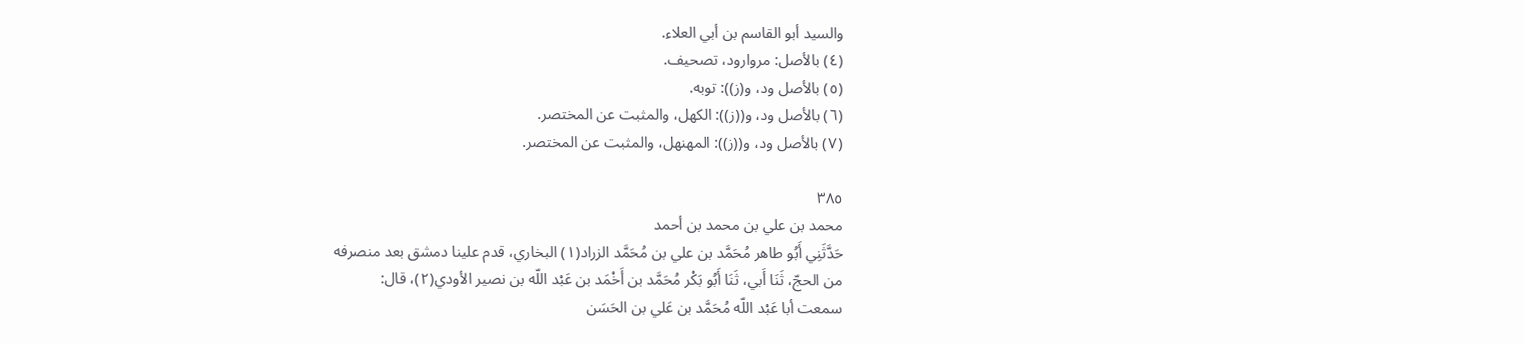والسيد أبو القاسم بن أبي العلاء.
(٤) بالأصل: مروارود، تصحيف.
(٥) بالأصل ود، و(ز)): توبه.
(٦) بالأصل ود، و((ز)): الكهل، والمثبت عن المختصر.
(٧) بالأصل ود، و((ز)): المهنهل، والمثبت عن المختصر.

٣٨٥
محمد بن علي بن محمد بن أحمد
حَدَّثَنِي أَبُو طاهر مُحَمَّد بن علي بن مُحَمَّد الزراد(١) البخاري، قدم علينا دمشق بعد منصرفه
من الحجّ، ثَنَا أَبي، ثَنَا أَبُو بَكْر مُحَمَّد بن أَخْمَد بن عَبْد اللّه بن نصير الأودي(٢)، قال:
سمعت أبا عَبْد اللّه مُحَمَّد بن عَلي بن الحَسَن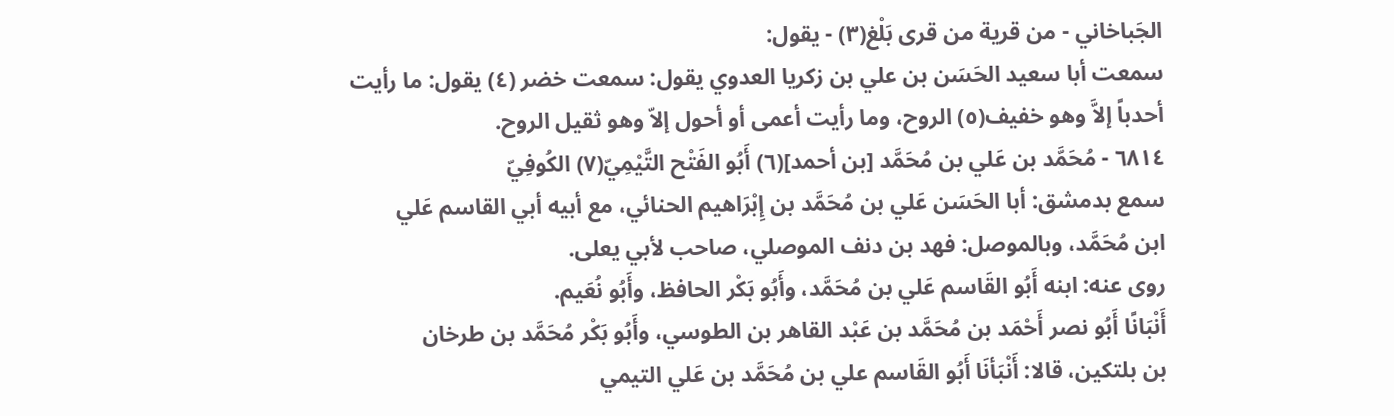الجَباخاني - من قرية من قرى بَلْغ(٣) - يقول:
سمعت أبا سعيد الحَسَن بن علي بن زكريا العدوي يقول: سمعت خضر (٤) يقول: ما رأيت
أحدباً إلاَّ وهو خفيف(٥) الروح، وما رأيت أعمى أو أحول إلاّ وهو ثقيل الروح.
٦٨١٤ - مُحَمَّد بن عَلي بن مُحَمَّد [بن أحمد](٦) أَبُو الفَتْح التَّيْمِيّ(٧) الكُوفِيّ
سمع بدمشق: أبا الحَسَن عَلي بن مُحَمَّد بن إِبْرَاهيم الحنائي، مع أبيه أبي القاسم عَلي
ابن مُحَمَّد، وبالموصل: فهد بن دنف الموصلي، صاحب لأبي يعلى.
روى عنه: ابنه أَبُو القَاسم عَلي بن مُحَمَّد، وأَبُو بَكْر الحافظ، وأَبُو نُعَيم.
أَنْبَانًا أَبُو نصر أَحْمَد بن مُحَمَّد بن عَبْد القاهر بن الطوسي، وأَبُو بَكْر مُحَمَّد بن طرخان
بن بلتكين، قالا: أَنْبَأنَا أَبُو القَاسم علي بن مُحَمَّد بن عَلي التيمي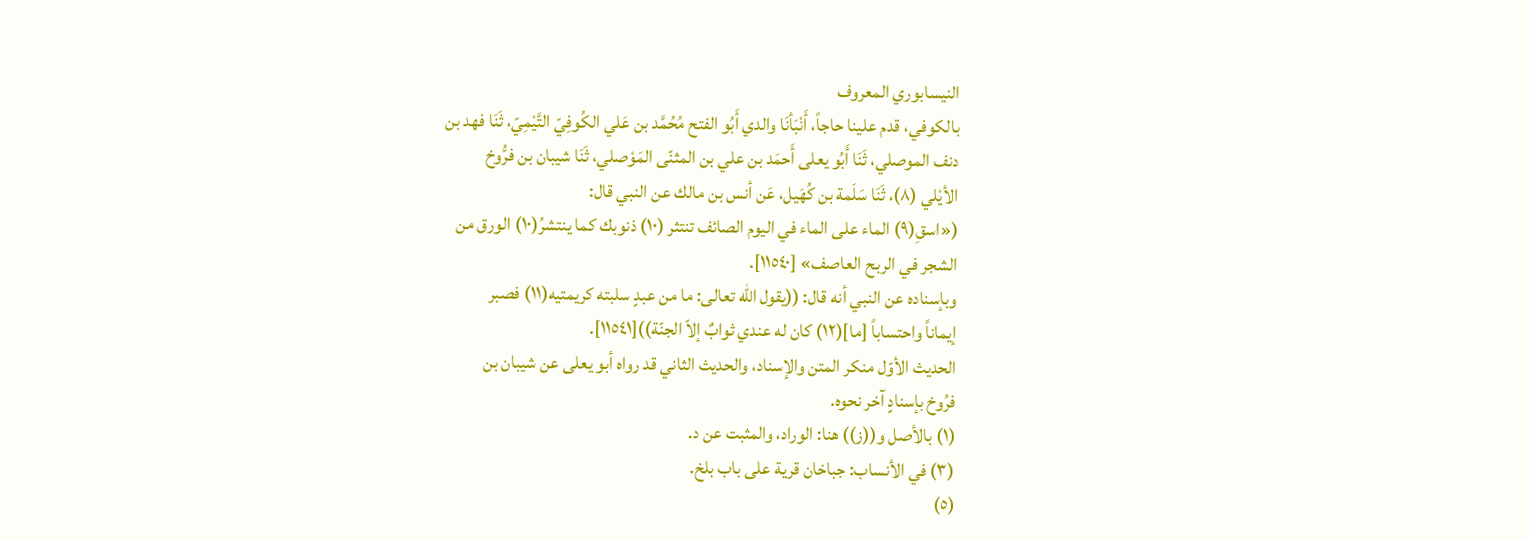النيسابوري المعروف
بالكوفي، قدم علينا حاجاً، أَنْبَأنَا والدي أَبُو الفتح مُحُمَّد بن عَلي الكُوفِيّ التَّيْمِيّ، ثَنَا فهد بن
دنف الموصلي، ثَنَا أَبُو يعلى أَحمَد بن علي بن المثنّى المَوْصلي، ثَنَا شيبان بن فرُّوخ
الأيْلي (٨)، ثَنَا سَلَمة بن كُهَيل، عَن أنس بن مالك عن النبي قال:
(«اسقِ(٩) الماء على الماء في اليوم الصائف تنتثر (١٠) ذنوبك كما ينتشرُ(١٠) الورق من
الشجر في الربح العاصف» [١١٥٤٠].
وبإسناده عن النبي أنه قال: ((يقول الله تعالى: ما من عبدٍ سلبته كريمتيه(١١) فصبر
إيماناً واحتساباً [ما](١٢) كان له عندي ثوابٌ إلاّ الجنّة))[١١٥٤١].
الحديث الأوّل منكر المتن والإسناد، والحديث الثاني قد رواه أبو يعلى عن شيبان بن
فرُوخ بإسنادٍ آخر نحوه.
(١) بالأصل و((ز)) هنا: الوراد، والمثبت عن د.
(٣) في الأنساب: جباخان قرية على باب بلخ.
(٥)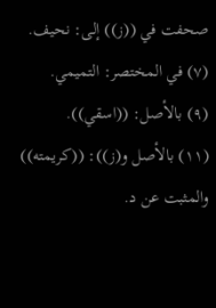صحفت في ((ز)) إلى: نحيف.
(٧) في المختصر: التميمي.
(٩) بالأصل: ((اسقي)).
(١١) بالأصل و(ز)): ((كريمته)) والمثبت عن د.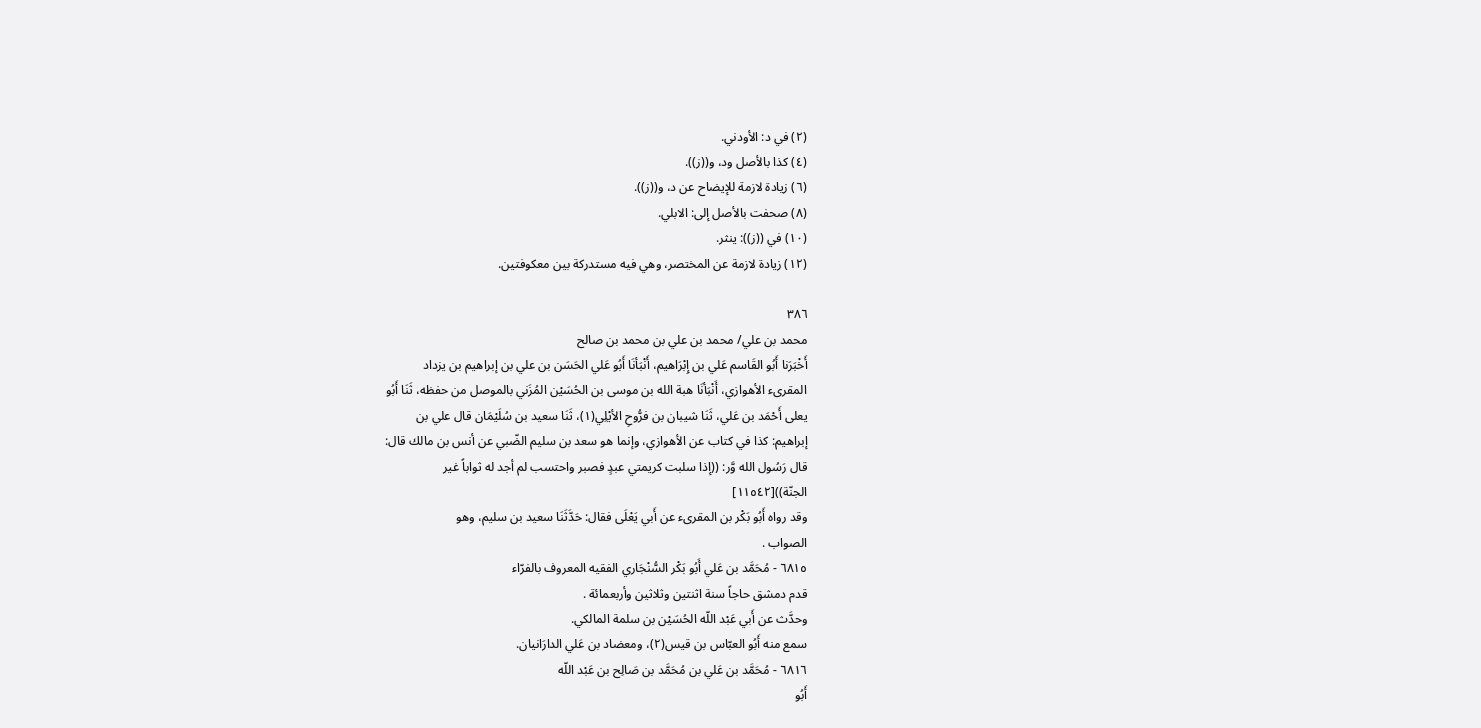(٢) في د: الأودني.
(٤) كذا بالأصل ود، و((ز)).
(٦) زيادة لازمة للإيضاح عن د، و((ز)).
(٨) صحفت بالأصل إلى: الابلي.
(١٠) في ((ز)): ينثر.
(١٢) زيادة لازمة عن المختصر، وهي فيه مستدركة بين معكوفتين.

٣٨٦
محمد بن علي/ محمد بن علي بن محمد بن صالح
أَخْبَرَنا أَبُو القَاسم عَلي بن إِبْرَاهيم، أَنْبَأنَا أَبُو عَلي الحَسَن بن علي بن إبراهيم بن يزداد
المقرىء الأهوازي، أَنْبَأنَا هبة الله بن موسى بن الحُسَيْن المُزَني بالموصل من حفظه، ثَنَا أَبُو
يعلى أَحْمَد بن عَلي، ثَنَا شيبان بن فرُّوحِ الأيْلِي(١)، ثَنَا سعيد بن سُلَيْمَان قال علي بن
إبراهيم: كذا في كتاب عن الأهوازي، وإنما هو سعد بن سليم الضّبي عن أنس بن مالك قال:
قال رَسُول الله وَّر: ((إذا سلبت كريمتي عبدٍ فصبر واحتسب لم أجد له ثواباً غير
الجنّة))[١١٥٤٢]
وقد رواه أَبُو بَكْر بن المقرىء عن أَبي يَعْلَى فقال: حَدَّثَنَا سعيد بن سليم، وهو
الصواب .
٦٨١٥ - مُحَمَّد بن عَلي أَبُو بَكْر السُّنْجَاري الفقيه المعروف بالفرّاء
قدم دمشق حاجاً سنة اثنتين وثلاثين وأربعمائة .
وحدَّث عن أَبي عَبْد اللّه الحُسَيْن بن سلمة المالكي.
سمع منه أَبُو العبّاس بن قيس(٢)، ومعضاد بن عَلي الدارَانيان.
٦٨١٦ - مُحَمَّد بن عَلي بن مُحَمَّد بن صَالِح بن عَبْد اللّه
أَبُو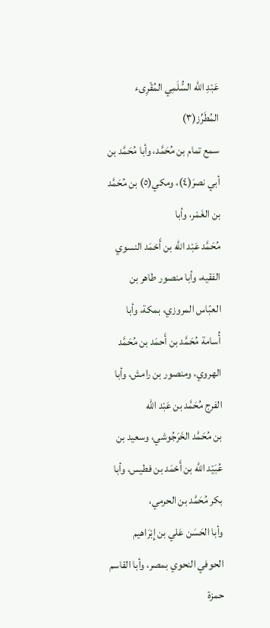عَبْدِ اللّه السُّلَمِي المُقْرِىء المُطَرِّز(٣)
سمع تمام بن مُحَمَّد، وأبا مُحَمَّد بن أبي نصرَ(٤)، ومكي(٥) بن مُحَمَّد بن الغَمْر، وأبا
مُحَمَّد عَبْد اللّه بن أَحْمَد النسوي الفقيه، وأبا منصور طاهر بن العبّاس المروزي، بمكة، وأبا
أُسامة مُحَمَّد بن أَحمَد بن مُحَمَّد الهروي، ومنصور بن رامش، وأبا الفرج مُحَمَّد بن عَبْد اللّه
بن مُحَمَّد الخَرَجُوشي، وسعيد بن عُبَيْد اللّه بن أَحْمَد بن فطيس، وأبا بكر مُحَمَّد بن الحرمي،
وأبا الحَسَن عَلي بن إِبْرَاهيم الحوفي النحوي بمصر، وأبا القاسم حمزة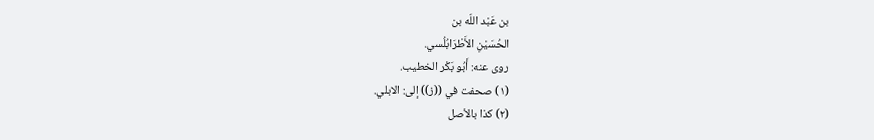بن عَبْد اللّه بن
الحُسَيْنِ الأَطْرَابُلُسي.
روى عنه: أَبُو بَكْر الخطيب.
(١) صحفت في ((ز)) إلى: الابلي.
(٢) كذا بالأصل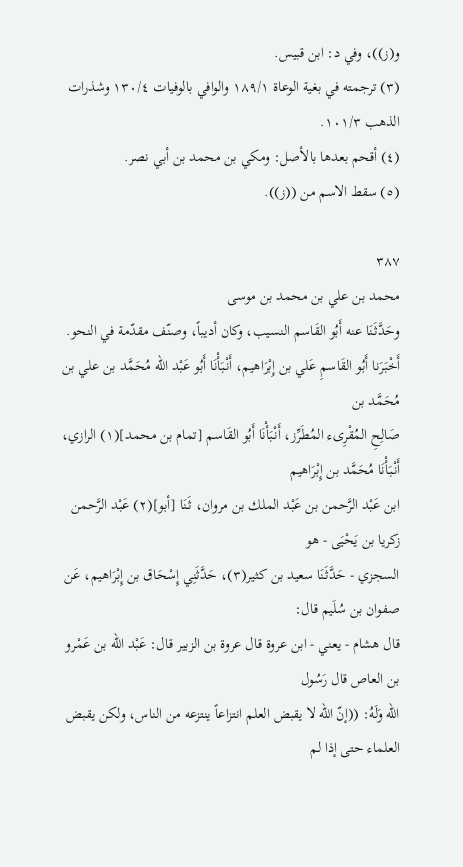و(ز))، وفي د: ابن قبيس.
(٣) ترجمته في بغية الوعاة ١٨٩/١ والوافي بالوفيات ١٣٠/٤ وشذرات الذهب ١٠١/٣.
(٤) أقحم بعدها بالأصل: ومكي بن محمد بن أبي نصر.
(٥) سقط الاسم من ((ز)).

٣٨٧
محمد بن علي بن محمد بن موسى
وحَدَّثَنَا عنه أَبُو القَاسم النسيب، وكان أديباً، وصنّف مقدّمة في النحو.
أَخْبَرَنا أَبُو القَاسمِ عَلي بن إِبْرَاهيم، أَنْبَأْنَا أَبُو عَبْد اللّه مُحَمَّد بن علي بن مُحَمَّد بن
صَالِحِ المُقْرِىء المُطَرِّز، أَنْبَأْنَا أَبُو القَاسم [تمام بن محمد](١) الرازي، أَنْبَأْنَا مُحَمَّد بن إِبْرَاهيم
ابن عَبْد الرَّحمن بن عَبْد الملك بن مروان، ثَنَا [أبو](٢) عَبْد الرَّحمن زكريا بن يَحْيَى - هو
السجزي - حَدَّثَنَا سعيد بن كثير(٣)، حَدَّثَنِي إِسْحَاق بن إِبْرَاهيم، عَن صفوان بن سُلَيم قال:
قال هشام - يعني - ابن عروة قال عروة بن الزبير قال: عَبْد اللّه بن عَمْرو بن العاص قال رَسُول
الله وَلَهُ: ((إنّ الله لا يقبض العلم انتزاعاً ينتزعه من الناس، ولكن يقبض العلماء حتى إذا لم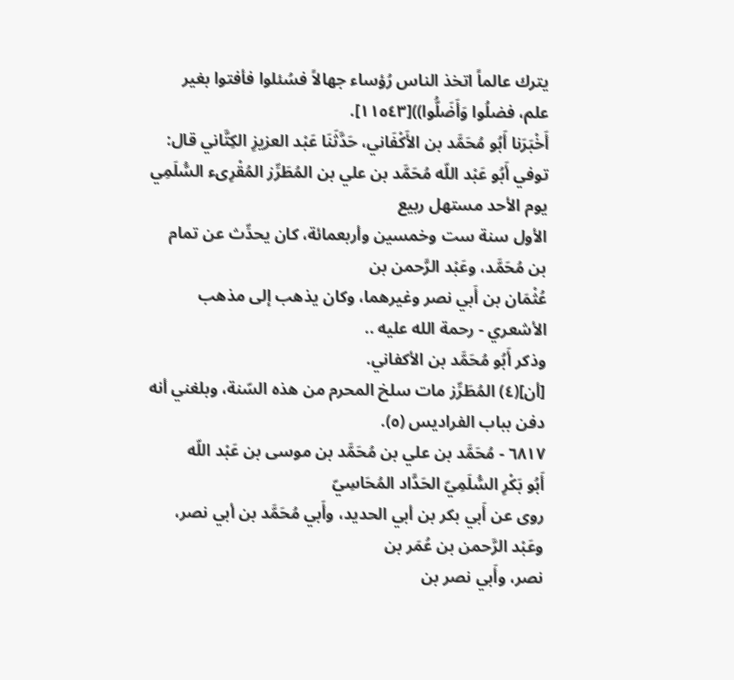يترك عالماً اتخذ الناس رُؤساء جهالاً فسُئلوا فأفتوا بغير علم، فضلُوا وَأَضَلُّوا))[١١٥٤٣].
أَخْبَرَنا أَبُو مُحَمَّد بن الأَكْفَاني، حَدَّثَنَا عَبْد العزيزِ الكِتَّاني قال:
توفي أَبُو عَبْد اللّه مُحَمَّد بن علي بن المُطَرِّز المُقْرِىء السُّلَمِي يوم الأحد مستهل ربيع
الأول سنة ست وخمسين وأربعمائة، كان يحدِّث عن تمام بن مُحَمَّد، وعَبْد الرَّحمن بن
عُثْمَان بن أَبي نصر وغيرهما، وكان يذهب إلى مذهب الأشعري - رحمة الله عليه ..
وذكر أَبُو مُحَمَّد بن الأكفاني.
[أن](٤) المُطَرِّز مات سلخ المحرم من هذه السّنة، وبلغني أنه دفن بباب الفراديس (٥).
٦٨١٧ - مُحَمَّد بن علي بن مُحَمَّد بن موسى بن عَبْد اللّه
أَبُو بَكْرِ السُّلَمِيّ الحَدَّاد المُحَاسِيّ
روى عن أَبي بكر بن أبي الحديد، وأَبي مُحَمَّد بن أبي نصر، وعَبْد الرَّحمن بن عُمَر بن
نصر، وأَبي نصر بن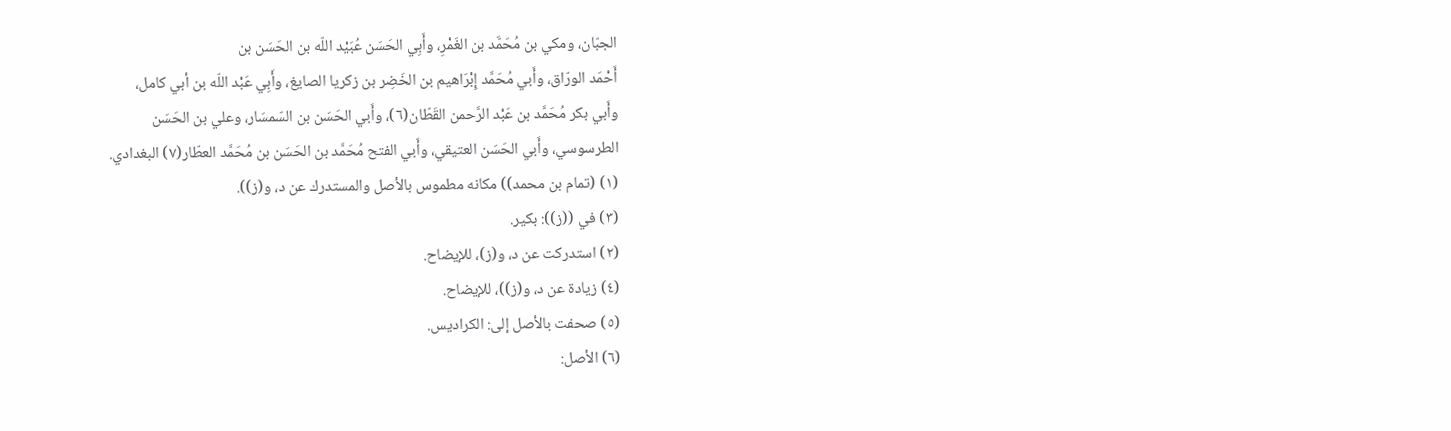الجبّان، ومكي بن مُحَمَّد بن الغَمْرِ، وأَبِي الحَسَن عُبَيْد اللّه بن الحَسَن بن
أَحْمَد الورّاق، وأَبي مُحَمَّد إِبْرَاهيم بن الخَضِر بن زكريا الصايغ، وأَبِي عَبْد اللّه بن أبي كامل،
وأَبي بكر مُحَمَّد بن عَبْد الرَّحمن القَطّان(٦)، وأَبي الحَسَن بن السّمسَار، وعلي بن الحَسَن
الطرسوسي، وأَبي الحَسَن العتيقي، وأَبي الفتح مُحَمَّد بن الحَسَن بن مُحَمَّد العطّار(٧) البغدادي.
(١) (تمام بن محمد)) مكانه مطموس بالأصل والمستدرك عن د، و(ز)).
(٣) في ((ز)): بكير.
(٢) استدركت عن د، و(ز)، للإيضاح.
(٤) زيادة عن د، و(ز))، للإيضاح.
(٥) صحفت بالأصل إلى: الكراديس.
(٦) الأصل: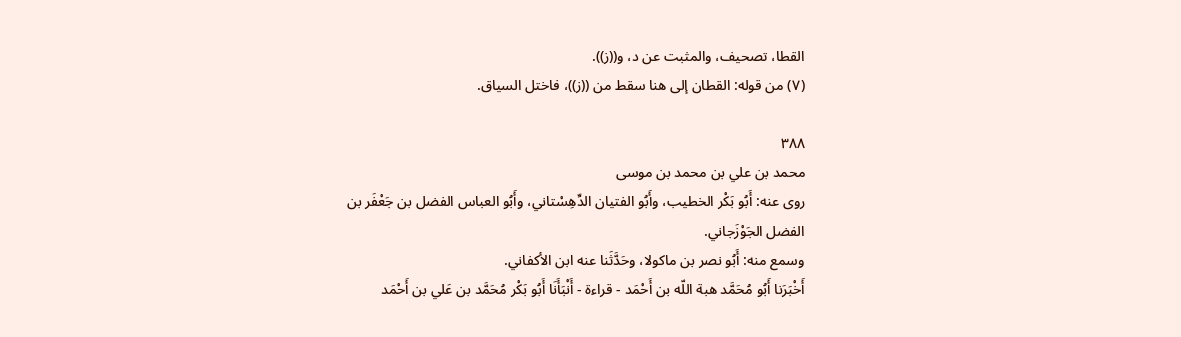القطا، تصحيف، والمثبت عن د، و((ز)).
(٧) من قوله: القطان إلى هنا سقط من ((ز))، فاختل السياق.

٣٨٨
محمد بن علي بن محمد بن موسى
روى عنه: أَبُو بَكْر الخطيب، وأَبُو الفتيان الدِّهِسْتاني، وأَبُو العباس الفضل بن جَعْفَر بن
الفضل الجَوْزَجاني.
وسمع منه: أَبُو نصر بن ماكولا، وحَدَّثَنا عنه ابن الأكفاني.
أَخْبَرَنا أَبُو مُحَمَّد هبة اللّه بن أَحْمَد - قراءة - أَنْبَأَنَا أَبُو بَكْر مُحَمَّد بن عَلي بن أَحْمَد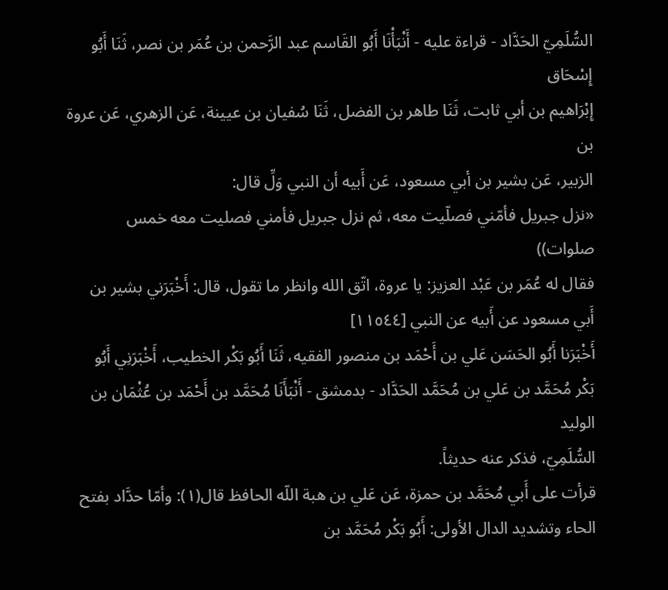السُّلَمِيّ الحَدَّاد - قراءة عليه - أَنْبَأْنَا أَبُو القَاسم عبد الرَّحمن بن عُمَر بن نصر، ثَنَا أَبُو إِسْحَاق
إِبْرَاهيم بن أبي ثابت، ثَنَا طاهر بن الفضل، ثَنَا سُفيان بن عيينة، عَن الزهري، عَن عروة بن
الزبير، عَن بشير بن أبي مسعود، عَن أَبيه أن النبي وَلِّ قال:
«نزل جبريل فأمّني فصلّیت معه، ثم نزل جبريل فأمني فصليت معه خمس صلوات))
فقال له عُمَر بن عَبْد العزيز: يا عروة، اتّق الله وانظر ما تقول، قال: أَخْبَرَني بشير بن
أَبي مسعود عن أَبيه عن النبي [١١٥٤٤]
أَخْبَرَنا أَبُو الحَسَن عَلي بن أَحْمَد بن منصور الفقيه، ثَنَا أَبُو بَكْر الخطيب، أَخْبَرَنِي أَبُو
بَكْر مُحَمَّد بن عَلي بن مُحَمَّد الحَدَّاد - بدمشق - أَنْبَأَنَا مُحَمَّد بن أَحْمَد بن عُثْمَان بن الوليد
السُّلَمِيّ، فذكر عنه حديثاً.
قرأت على أَبي مُحَمَّد بن حمزة، عَن عَلي بن هبة اللّه الحافظ قال(١): وأمّا حدَّاد بفتح
الحاء وتشديد الدال الأولى: أَبُو بَكْر مُحَمَّد بن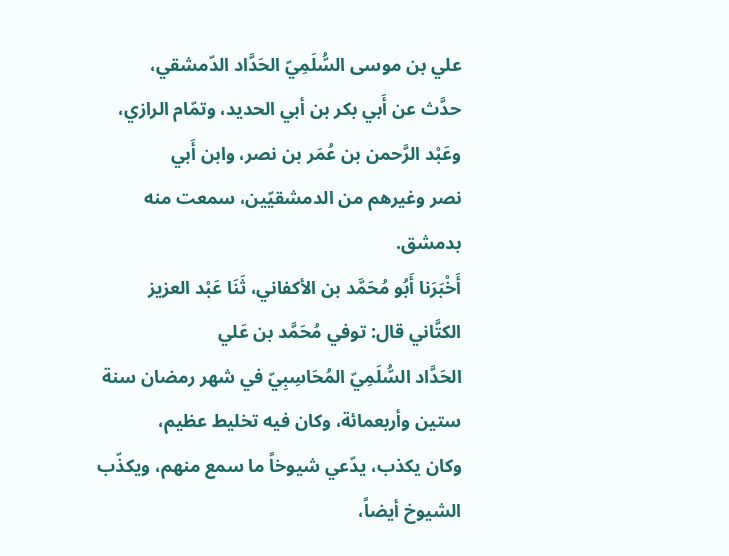علي بن موسى السُّلَمِيّ الحَدَّاد الدّمشقي،
حدَّث عن أَبي بكر بن أبي الحديد، وتمّام الرازي، وعَبْد الرَّحمن بن عُمَر بن نصر، وابن أَبي
نصر وغيرهم من الدمشقيّين، سمعت منه بدمشق.
أَخْبَرَنا أَبُو مُحَمَّد بن الأكفاني، ثَنَا عَبْد العزيز الكتَّاني قال: توفي مُحَمَّد بن عَلي
الحَدَّاد السُّلَمِيّ المُحَاسِبِيّ في شهر رمضان سنة ستين وأربعمائة، وكان فيه تخليط عظيم،
وكان يكذب، يدّعي شيوخاً ما سمع منهم، ويكذّب الشيوخ أيضاً،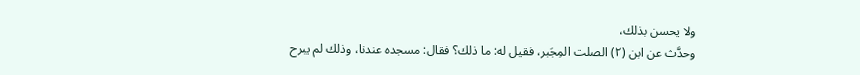ولا يحسن بذلك،
وحدَّث عن ابن (٢) الصلت المِجَبر، فقيل له: ما ذلك؟ فقال: مسجده عندنا، وذلك لم يبرح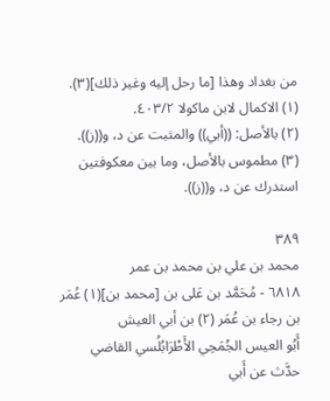من بغداد وهذا [ما رحل إليه وغير ذلك](٣).
(١) الاكمال لابن ماكولا ٤٠٣/٢.
(٢) بالأصل: ((أبي)) والمثبت عن د، و((ز)).
(٣) مطموس بالأصل، وما بين معكوفتين استدرك عن د، و((ز)).

٣٨٩
محمد بن علي بن محمد بن عمر
٦٨١٨ - مُحَمَّد بن عَلى بن [محمد بن](١) عُمَر بن رجاء بن عُمَر (٢) بن أبي العيش
أَبُو العيس الجُمَحِي الأَطْرَابُلُسي القاضي
حدَّث عن أَبي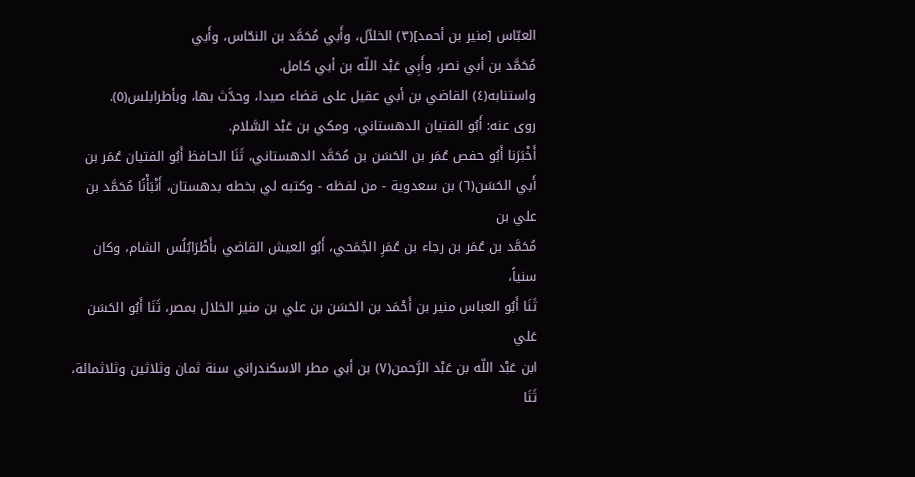العبّاس [منير بن أحمد](٣) الخلاّل، وأَبي مُحَمَّد بن النحّاس، وأَبي
مُحَمَّد بن أبي نصر، وأَبِي عَبْد اللّه بن أبي كامل.
واستنابه(٤) القاضي بن أبي عقيل على قضاء صيدا، وحدَّث بها، وبأطرابلس(٥).
روى عنه: أَبُو الفتيان الدهستاني، ومكي بن عَبْد السَّلام.
أَخْبَرَنا أَبُو حفص عُمَر بن الحَسَن بن مُحَمَّد الدهستاني، ثَنَا الحافظ أَبُو الفتيان عُمَر بن
أَبي الحَسَن(٦) بن سعدوية - من لفظه - وكتبه لي بخطه بدهستان، أَنْبَأْنًا مُحَمَّد بن علي بن
مُحَمَّد بن عُمَر بن رجاء بن عُمَرِ الجُمَحي، أَبُو العيش القاضي بأَطْرَابُلُس الشام، وكان سنياً،
ثَنَا أَبُو العباس منير بن أَحْمَد بن الحَسَن بن علي بن منير الخلال بمصر، ثَنَا أَبُو الحَسَن عَلي
ابن عَبْد اللّه بن عَبْد الرَّحمن(٧) بن أبي مطر الاسكندراني سنة ثمان وثلاثين وثلاثمائة، ثَنَا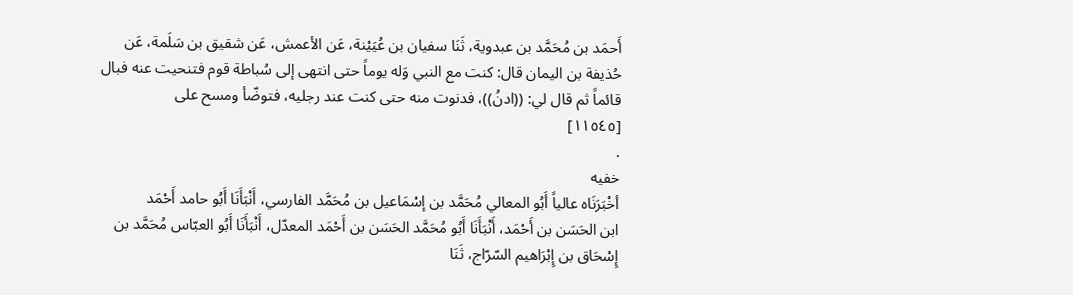أَحمَد بن مُحَمَّد بن عبدوية، ثَنَا سفيان بن عُيَيْنة، عَن الأعمش، عَن شقيق بن سَلَمة، عَن
حُذيفة بن اليمان قال: كنت مع النبي وَله يوماً حتى انتهى إلى سُباطة قوم فتنحيت عنه فبال
قائماً ثم قال لي: ((ادنُ))، فدنوت منه حتى كنت عند رجليه، فتوضّأ ومسح على
[١١٥٤٥]
.
خفيه
أخْبَرَنَاه عالياً أَبُو المعالي مُحَمَّد بن إسْمَاعيل بن مُحَمَّد الفارسي، أَنْبَأَنَا أَبُو حامد أَحْمَد
ابن الحَسَن بن أَحْمَد، أَنْبَأَنَا أَبُو مُحَمَّد الحَسَن بن أَحْمَد المعدّل، أَنْبَأَنَا أَبُو العبّاس مُحَمَّد بن
إِسْحَاق بن إِبْرَاهيم السّرّاج، ثَنَا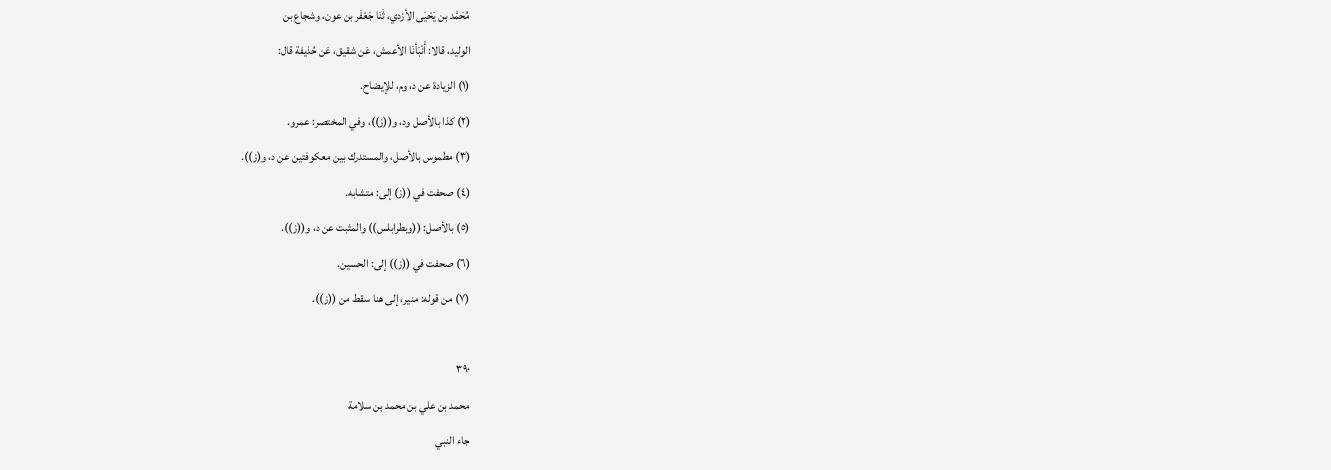مُحَمَّد بن يَحْيَى الأزدي، ثَنَا جَعْفَر بن عون، وشجاع بن
الوليد، قالا: أَنْبَأنَا الأعمش، عَن شقيق، عَن حُذيفة قال:
(١) الزيادة عن د، وم، للإيضاح.
(٢) كذا بالأصل ود، و((ز))، وفي المختصر: عمرو.
(٣) مطموس بالأصل، والمستدرك بين معكوفتين عن د، و(ز)).
(٤) صحفت في ((ز) إلى: متشابه.
(٥) بالأصل: ((وبطرابلس)) والمثبت عن د، و((ز)).
(٦) صحفت في ((ز)) إلى: الحسين.
(٧) من قوله: منير، إلى هنا سقط من ((ز)).

٣٩٠
محمد بن علي بن محمد بن سلامة
جاء النبي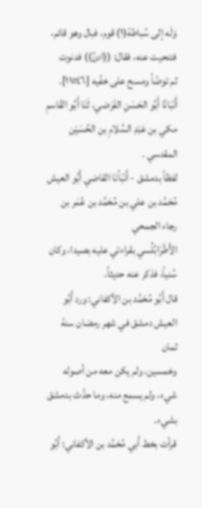وَلَه إلى سُباطة(١) قوم، فبال وهو قائم، فتنحيت عنه، فقال: ((ادنُ)) فدنوت
ثم توضّأ ومسح على خفّيه [١١٥٤٦].
أَنْبَانًا أَبُو الحَسَنِ الفَرَضي، ثَنَا أَبُو القَاسمِ مكي بن عَبْدِ السَّلامِ بن الحُسَيْن المقدسي .
لفظاً بدمشق - أَنْبَأنَا القاضي أَبُو العيش مُحَمَّد بن علي بن مُحَمَّد بن عُمَر بن رجاء الجمحي
الأَطْرَابُلُسي بقراءتي عليه بصيدا، وكان سُنياً، فذكر عنه حديثاً.
قال أَبُو مُحَمَّد بن الأكفاني: ورد أَبُو العيش دمشق في شهر رمضان سنة ثمان
وخمسين، ولم يكن معه من أصوله شيء، ولم يسمع منه، وما حدَّث بدمشق بشيء.
قرأت بخط أَبي مُحَمَّد بن الأكفاني: أَبُو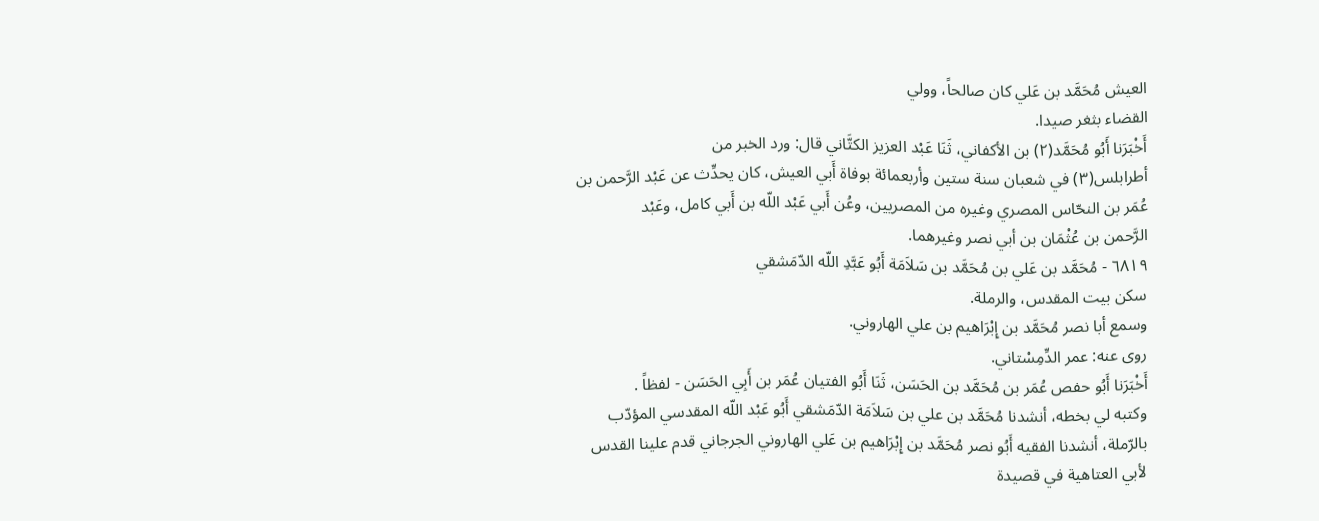العيش مُحَمَّد بن عَلي كان صالحاً، وولي
القضاء بثغر صيدا.
أَخْبَرَنا أَبُو مُحَمَّد(٢) بن الأكفاني، ثَنَا عَبْد العزيز الكتَّاني قال: ورد الخبر من
أطرابلس(٣) في شعبان سنة ستين وأربعمائة بوفاة أَبي العيش، كان يحدِّث عن عَبْد الرَّحمن بن
عُمَر بن النحّاس المصري وغيره من المصريين، وعُن أَبي عَبْد اللّه بن أَبي كامل، وعَبْد
الرَّحمن بن عُثْمَان بن أبي نصر وغيرهما.
٦٨١٩ - مُحَمَّد بن عَلي بن مُحَمَّد بن سَلاَمَة أَبُو عَبَّدِ اللّه الدّمَشقي
سكن بيت المقدس، والرملة.
وسمع أبا نصر مُحَمَّد بن إِبْرَاهيم بن علي الهاروني.
روى عنه: عمر الدِّمِسْتاني.
أَخْبَرَنا أَبُو حفص عُمَر بن مُحَمَّد بن الحَسَن، ثَنَا أَبُو الفتيان عُمَر بن أَبِي الحَسَن - لفظاً .
وكتبه لي بخطه، أنشدنا مُحَمَّد بن علي بن سَلاَمَة الدّمَشقي أَبُو عَبْد اللّه المقدسي المؤدّب
بالرّملة، أنشدنا الفقيه أَبُو نصر مُحَمَّد بن إِبْرَاهيم بن عَلي الهاروني الجرجاني قدم علينا القدس
لأبي العتاهية في قصيدة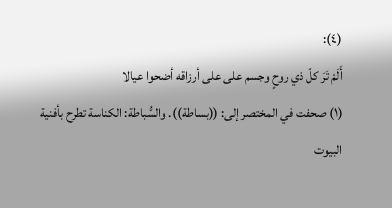(٤):
أَلَمْ تَرَ كلّ ذي روحٍ وجسم على على أرزاقه أضحوا عيالا
(١) صحفت في المختصر إلى: ((بساطة)). والسُّباطة: الكناسة تطرح بأفنية البيوت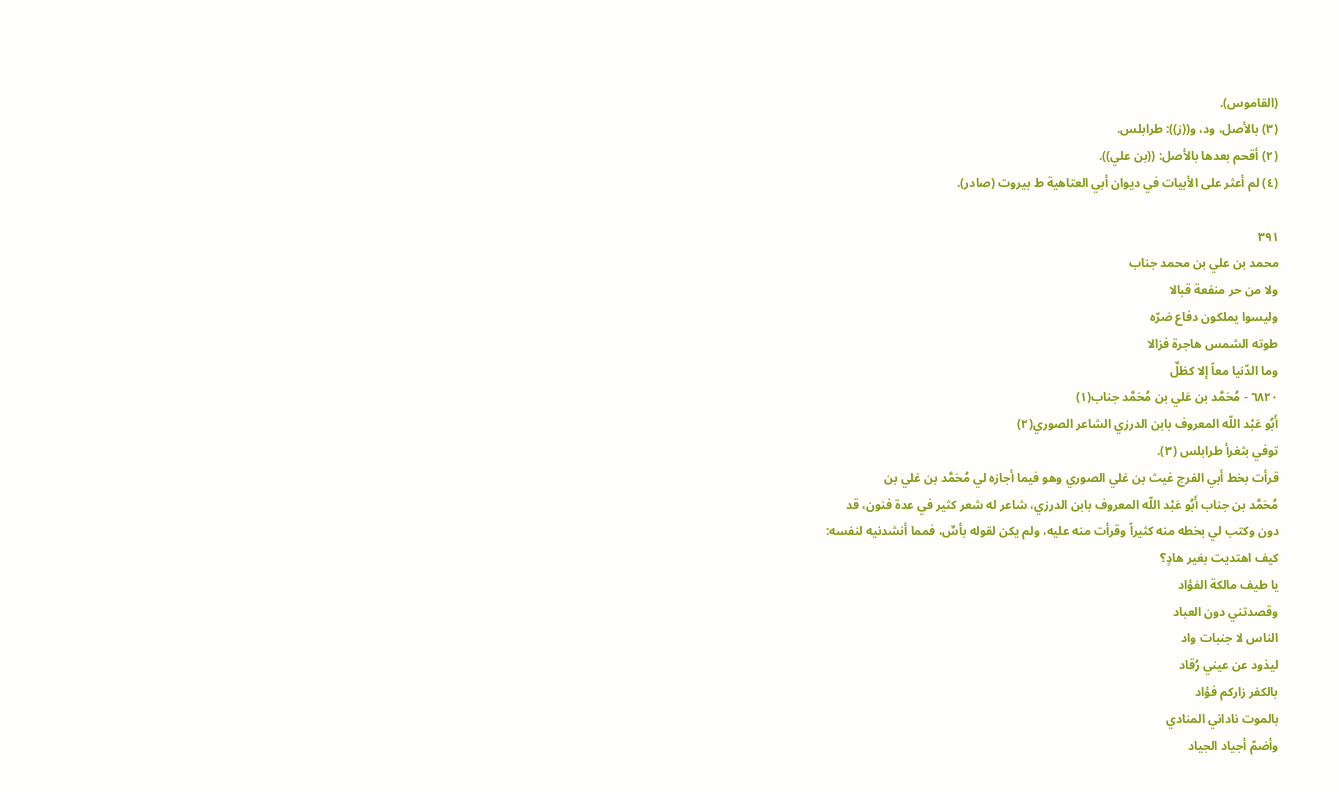(القاموس).
(٣) بالأصل، ود، و((ز)): طرابلس.
(٢) أقحم بعدها بالأصل: ((بن علي)).
(٤) لم أعثر على الأبيات في ديوان أبي العتاهية ط بيروت (صادر).

٣٩١
محمد بن علي بن محمد جناب
ولا من حر منفعة قبالا
وليسوا يملكون دفاع ضرّه
طوته الشمس هاجرة فزالا
وما الدّنيا معاً إلا كظلٌ
٦٨٢٠ - مُحَمَّد بن عَلي بن مُحَمَّد جناب(١)
أَبُو عَبْد اللّه المعروف بابن الدرزي الشاعر الصوري(٢)
توفي بثغرأ طرابلس (٣).
قرأت بخط أبي الفرج غيث بن عَلي الصوري وهو فيما أجازه لي مُحَمَّد بن عَلي بن
مُحَمَّد بن جناب أَبُو عَبْد اللّه المعروف بابن الدرزي، شاعر له شعر كثير في عدة فنون، قد
دون وكتب لي بخطه منه كثيراً وقرأت منه عليه، ولم يكن لقوله بأسٌ، فمما أنشدنيه لنفسه:
كيف اهتديت بغير هادٍ؟
يا طيف مالكة الفؤاد
وقصدتني دون العباد
الناس لا جنبات واد
ليذود عن عيني رُقاد
بالكفر زاركم فؤاد
بالموت ناداني المنادي
وأضمّ أجياد الجياد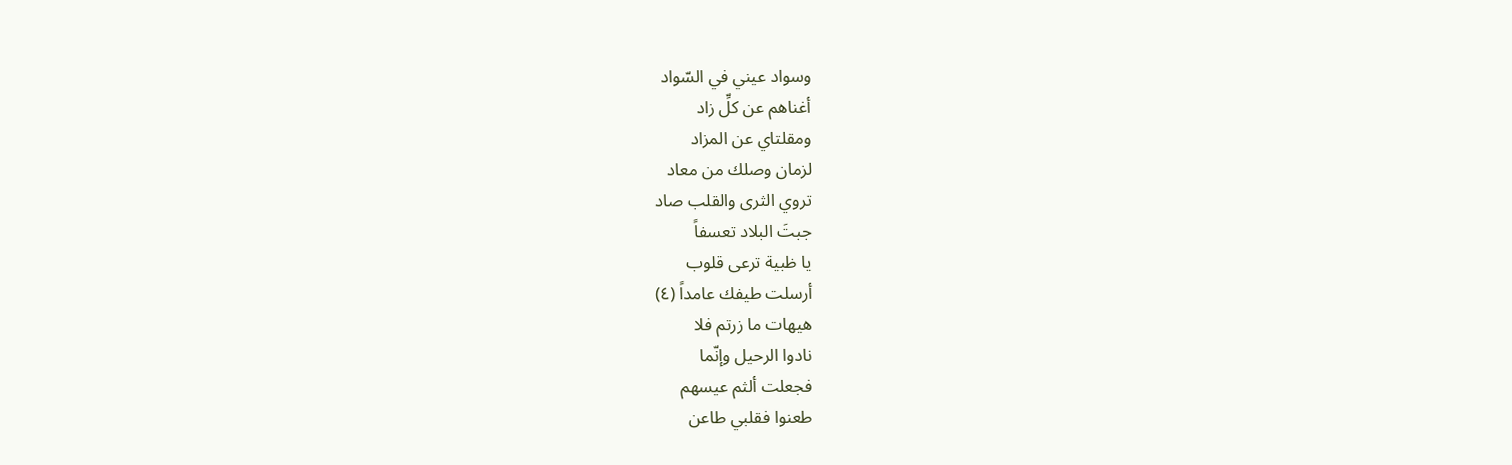وسواد عيني في السّواد
أغناهم عن كلِّ زاد
ومقلتاي عن المزاد
لزمان وصلك من معاد
تروي الثرى والقلب صاد
جبتَ البلاد تعسفاً
يا ظبية ترعى قلوب
أرسلت طيفك عامداً (٤)
هيهات ما زرتم فلا
نادوا الرحيل وإنّما
فجعلت ألثم عيسهم
طعنوا فقلبي طاعن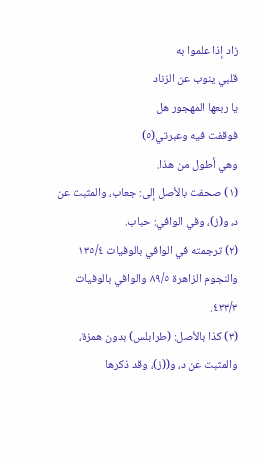زاد إذا علموا به
قلبي ينوب عن الزناد
يا ربعها المهجور هل
فوقفت فيه وعبرتي(٥)
وهي أطول من هذا.
(١) صحفت بالأصل إلى: جعاب، والمثبت عن د، و(ز)، وفي الوافي: حباب.
(٢) ترجمته في الوافي بالوفيات ١٣٥/٤ والنجوم الزاهرة ٨٩/٥ والوافي بالوفيات ٤٣٣/٣.
(٣) كذا بالأصل: (طرابلس) بدون همزة، والمثبت عن د، و((ز)، وقد ذكرها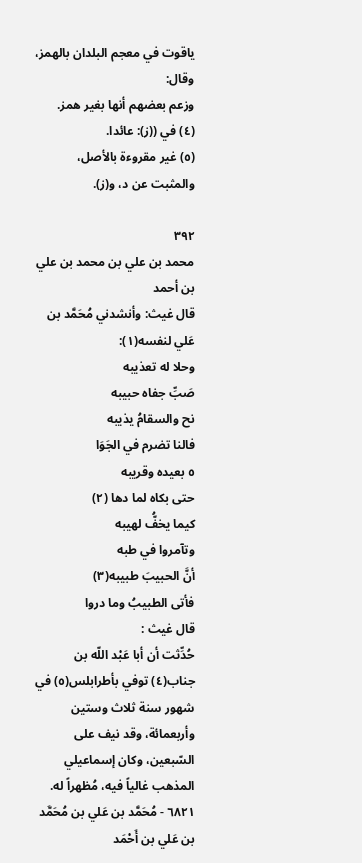ياقوت في معجم البلدان بالهمز، وقال:
وزعم بعضهم أنها بغير همز.
(٤) في ((ز): عائدا.
(٥) غير مقروءة بالأصل، والمثبت عن د، و(ز).

٣٩٢
محمد بن علي بن محمد بن علي بن أحمد
قال غيث: وأنشدني مُحَمَّد بن عَلي لنفسه(١):
وحلا له تعذيبه
صَبِّ جفاه حبيبه
نح والسقامُ يذيبه
فالنا تضرم في الجَوَا
٥ بعيده وقريبه
حتى بكاه لما دها (٢)
كيما يخفُّ لهيبه
وتآمروا في طبه
أنَّ الحبيبَ طبيبه(٣)
فأتى الطبيبُ وما دروا
قال غیث :
حُدِّثت أن أبا عَبْد اللّه بن جناب(٤) توفي بأطرابلس(٥) في شهور سنة ثلاث وستين
وأربعمائة، وقد نيف على السّبعين، وكان إسماعيلي المذهب غالياً فيه، مُظهراً له.
٦٨٢١ - مُحَمَّد بن عَلي بن مُحَمَّد بن عَلي بن أَحْمَد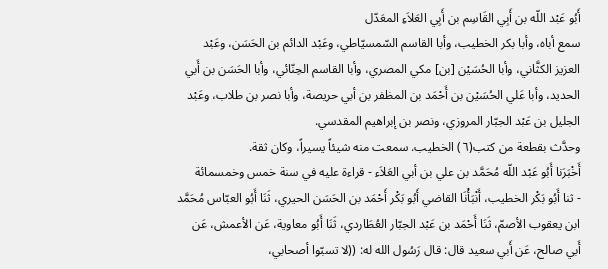أَبُو عَبْد اللّه بن أَبِي القَاسِم بن أَبِي العَلاَءِ المعَدّل
سمع أباه، وأبا بكر الخطيب، وأبا القاسم السّمسيّاطي، وعَبْد الدائم بن الحَسَن، وعَبْد
العزيز الكثَّاني، وأبا الحُسَيْن [بن] مكي المصري، وأبا القاسم الحِنّائي، وأبا الحَسَن بن أَبي
الحديد، وأبا عَلي الحُسَيْن بن أَحْمَد بن المظفر بن أبي حريصة، وأبا نصر بن طلاب، وعَبْد
الجليل بن عَبْد الجبّار المروزي، ونصر بن إبراهيم المقدسي.
وحدَّث بقطعة من كتب(٦) الخطيب. سمعت منه شيئاً يسيراً، وكان ثقة.
أَخْبَرَنا أَبُو عَبْد اللّه مُحَمَّد بن علي بن أبي العَلاَء - قراءة عليه في سنة خمس وخمسمائة
- ثنا أَبُو بَكْر الخطيب، أَنْبَأْنَا القاضي أَبُو بَكْر أَحْمَد بن الحَسَن الحيري، ثَنَا أَبُو العبّاس مُحَمَّد
ابن يعقوب الأصمّ، ثَنَا أَحْمَد بن عَبْد الجبّار العُطَاردي، ثَنَا أَبُو معاوية، عَن الأعمش، عَن
أَبي صالح، عَن أَبي سعيد قال: قال رَسُول الله له: ((لا تسبّوا أصحابي،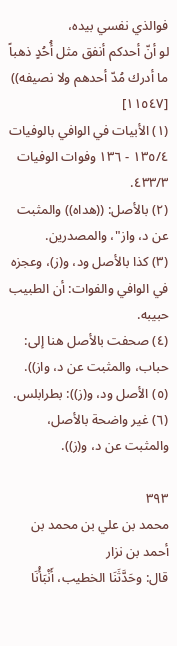فوالذي نفسي بيده،
لو أنّ أحدكم أنفق مثل أُحُدٍ ذهباً ما أدرك مُدّ أحدهم ولا نصيفه)) [١١٥٤٧]
(١) الأبيات في الوافي بالوفيات ١٣٥/٤ - ١٣٦ وفوات الوفيات ٤٣٣/٣.
(٢) بالأصل: ((هداه)) والمثبت عن د، واز"، والمصدرين.
(٣) كذا بالأصل ود، و(ز)، وعجزه في الوافي والفوات: أن الطبيب حبيبه.
(٤) صحفت بالأصل هنا إلى: حباب، والمثبت عن د، واز)).
(٥) الأصل ود، و(ز)): بطرابلس.
(٦) غير واضحة بالأصل، والمثبت عن د، و(ز)).

٣٩٣
محمد بن علي بن محمد بن أحمد بن نزار
قال: وحَدَّثَنَا الخطيب، أَنْبَأْنَا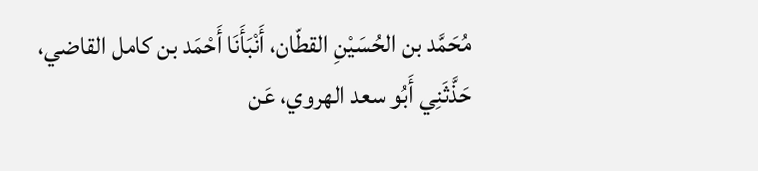مُحَمَّد بن الحُسَيْنِ القطّان، أَنْبَأَنَا أَحْمَد بن كامل القاضي،
حَذَّثَنِي أَبُو سعد الهروي، عَن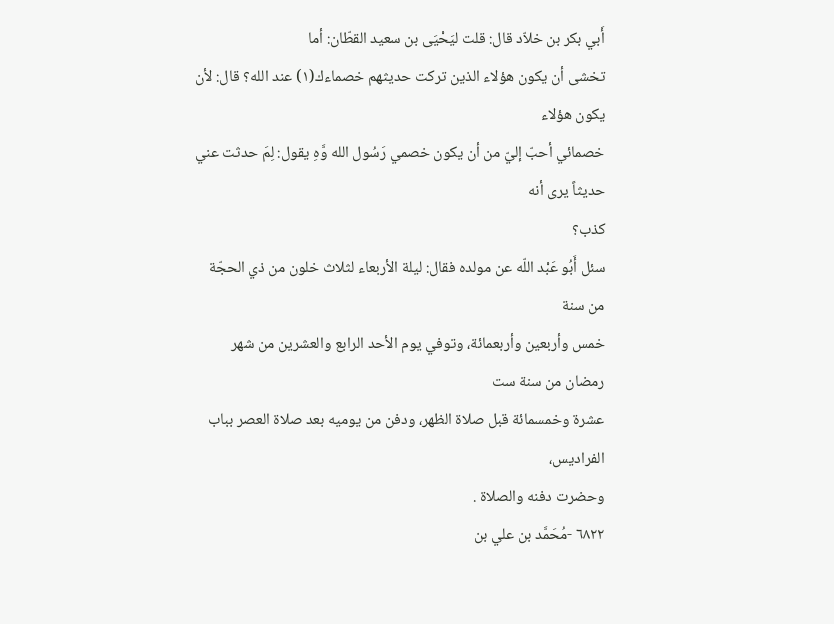أَبي بكر بن خلاّد قال: قلت ليَحْيَى بن سعيد القطّان: أما
تخشى أن يكون هؤلاء الذين تركت حديثهم خصماءك(١) عند الله؟ قال: لأن يكون هؤلاء
خصمائي أحبّ إليّ من أن يكون خصمي رَسُول الله وَّهِ يقول: لِمَ حدثت عني حديثاً يرى أنه
كذب؟
سئل أَبُو عَبْد اللّه عن مولده فقال: ليلة الأربعاء لثلاث خلون من ذي الحجّة من سنة
خمس وأربعين وأربعمائة، وتوفي يوم الأحد الرابع والعشرين من شهر رمضان من سنة ست
عشرة وخمسمائة قبل صلاة الظهر، ودفن من يوميه بعد صلاة العصر بباب الفراديس،
وحضرت دفنه والصلاة .
٦٨٢٢ -مُحَمَّد بن علي بن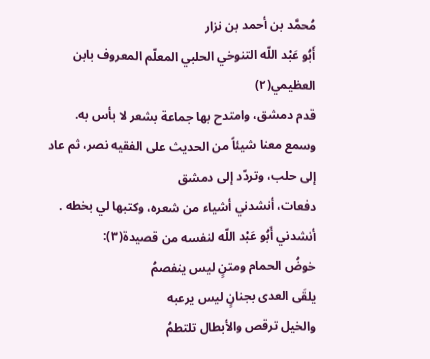مُحمَّد بن أحمد بن نزار
أَبُو عَبْد اللّه التنوخي الحلبي المعلّم المعروف بابن العظيمي(٢)
قدم دمشق، وامتدح بها جماعة بشعر لا بأس به.
وسمع معنا شيئاً من الحديث على الفقيه نصر، ثم عاد إلى حلب، وتردّد إلى دمشق
دفعات، أنشدني أشياء من شعره، وكتبها لي بخطه .
أنشدني أَبُو عَبْد اللّه لنفسه من قصيدة(٣):
خوضُ الحمام ومتنٍ ليس ينفصمُ
يلقَى العدى بجنانٍ ليس يرعبه
والخيل ترقص والأبطال تلتطمُ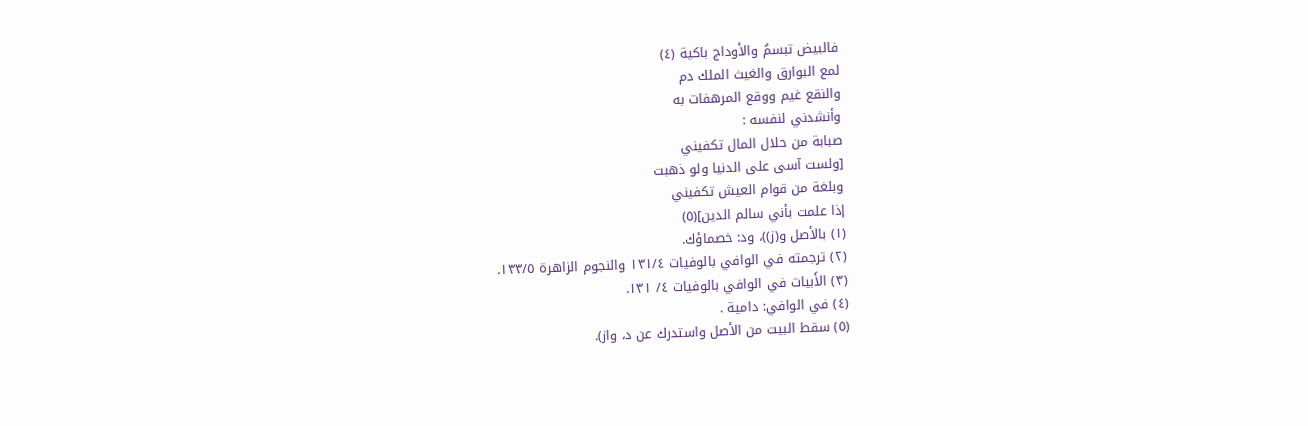فالبيض تبسمُ والأوداج باكية (٤)
لمع البوارق والغيث الملك دم
والنقع غيم ووقع المرهفات به
وأنشدني لنفسه :
صبابة من حلال المال تكفيني
[ولست آسى على الدنيا ولو ذهبت
وبلغة من قوام العيش تكفيني
إذا علمت بأني سالم الدين](٥)
(١) بالأصل و(ز))، ود: خصماؤك.
(٢) ترجمته في الوافي بالوفيات ١٣١/٤ والنجوم الزاهرة ١٣٣/٥.
(٣) الأَبيات في الوافي بالوفيات ٤/ ١٣١.
(٤) في الوافي: دامية .
(٥) سقط البيت من الأصل واستدرك عن د، واز).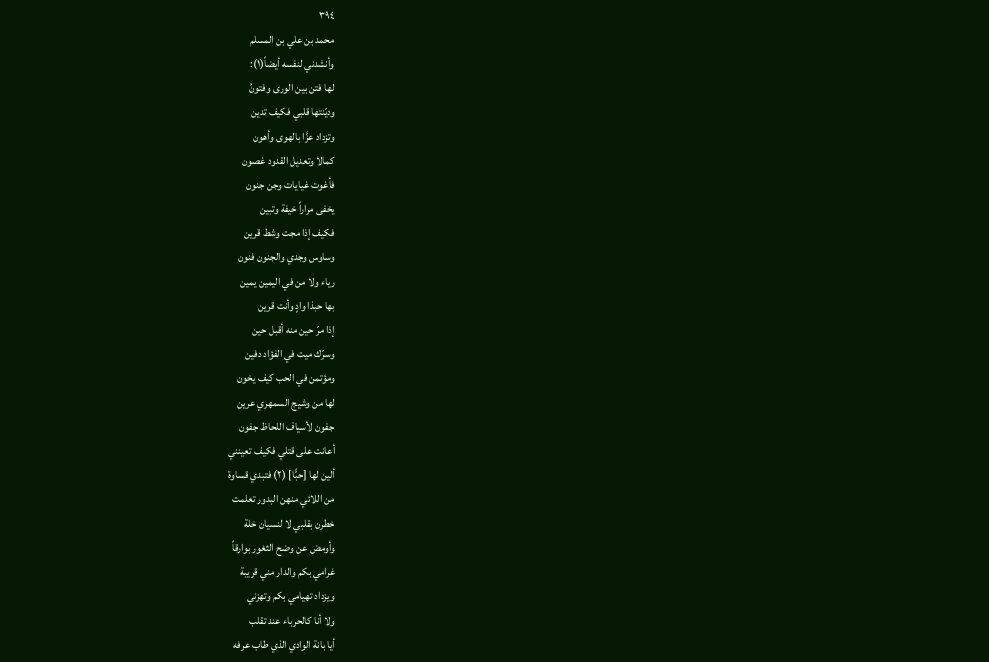٣٩٤
محمد بن علي بن المسلم
وأنشدني لنفسه أيضاً(١):
لها فتن بين الورى وفتونُ
وديّنتها قلبي فكيف تدين
وتزداد عزَّا بالهوى وأهون
كمالا وتعديل القدود غصون
فأغوت غيايات وجن جنون
يخفى مراراً خيفة وتبين
فكيف إذا مجت وشط قرين
وساوس وجدي والجنون فنون
رياء ولا من في اليمين يمين
بها حبذا وادٍ وأنت قرين
إذا مرّ حين منه أقبل حين
وسرّك ميت في الفؤاد دفين
ومؤتمن في الحب كيف يخون
لها من وشيج السمهري عرين
جفون لأسياف اللحاظ جفون
أعانت على قتلي فكيف تعينني
ألين لها [حبًّا] (٢) فتبدي قساوة
من اللائي منهن البدور تعلمت
خطرن بقلبي لا لنسيان خلة
وأومض عن وضح الثغور بوارقاً
غرامي بكم والدار مني قريبة
ويزداد تهيامي بكم وتهزني
ولا أنا كالحرباء عند تقلب
أيا بانة الوادي الذي طاب عرفه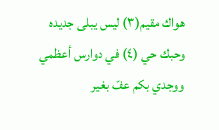هواك مقيم(٣) ليس يبلى جديده
وحبك حي (٤) في دوارس أعظمي
ووجدي بكم عفّ بغير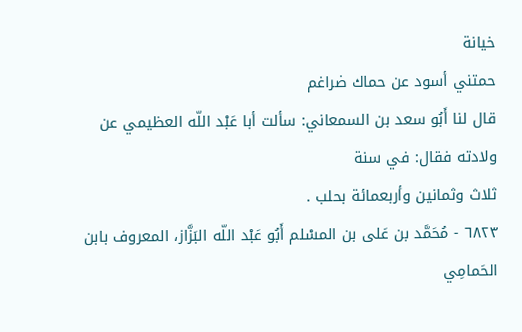خيانة
حمتني أسود عن حماك ضراغم
قال لنا أَبُو سعد بن السمعاني: سألت أبا عَبْد اللّه العظيمي عن ولادته فقال: في سنة
ثلاث وثمانين وأربعمائة بحلب .
٦٨٢٣ - مُحَمَّد بن عَلى بن المسْلم أَبُو عَبْد اللّه البَزَّاز، المعروف بابن الحَمامِي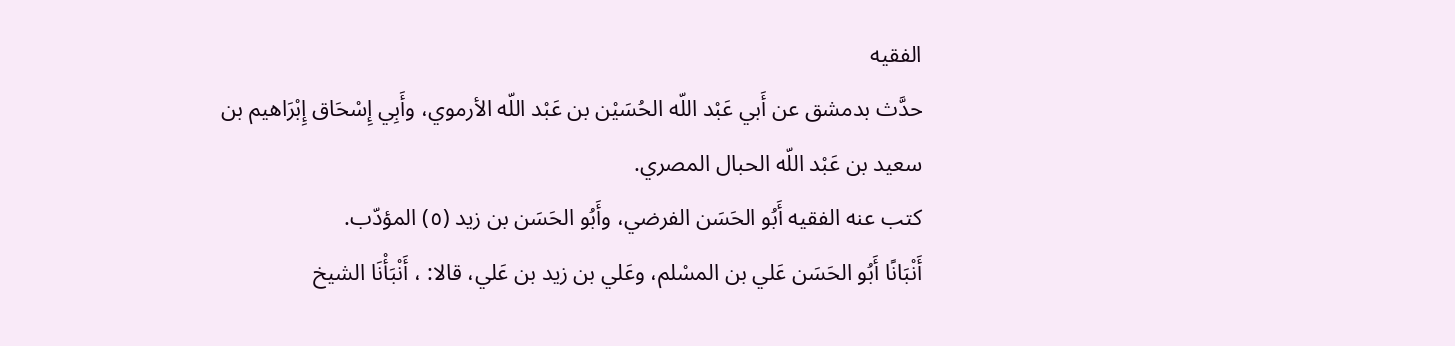الفقيه
حدَّث بدمشق عن أَبي عَبْد اللّه الحُسَيْن بن عَبْد اللّه الأرموي، وأَبِي إِسْحَاق إِبْرَاهيم بن
سعيد بن عَبْد اللّه الحبال المصري.
كتب عنه الفقيه أَبُو الحَسَن الفرضي، وأَبُو الحَسَن بن زيد (٥) المؤدّب.
أَنْبَانًا أَبُو الحَسَن عَلي بن المسْلم، وعَلي بن زيد بن عَلي، قالا: ، أَنْبَأْنَا الشيخ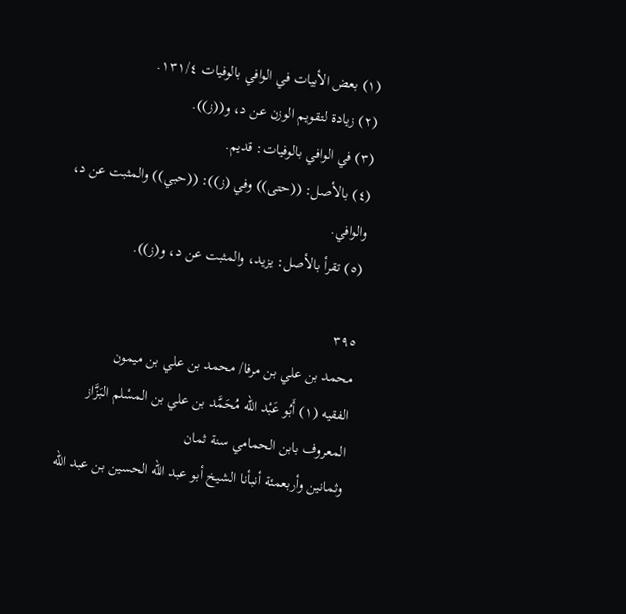(١) بعض الأبيات في الوافي بالوفيات ١٣١/٤.
(٢) زيادة لتقويم الوزن عن د، و((ز)).
(٣) في الوافي بالوفيات: قديم.
(٤) بالأصل: ((حتى)) وفي (ز)): ((حبي)) والمثبت عن د، والوافي.
(٥) تقرأ بالأصل: يزيد، والمثبت عن د، و(ز)).

٣٩٥
محمد بن علي بن مرفا/ محمد بن علي بن ميمون
الفقيه (١) أَبُو عَبْد اللّه مُحَمَّد بن علي بن المسْلم البَزَّاز المعروف بابن الحمامي سنة ثمان
وثمانين وأربعمئة أنبأنا الشيخ أبو عبد الله الحسين بن عبد الله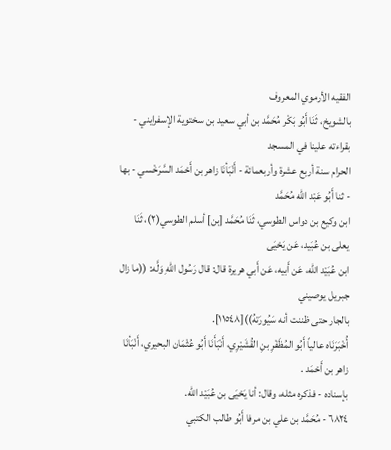الفقيه الأرموي المعروف
بالشويخ، ثَنَا أَبُو بَكْر مُحَمَّد بن أبي سعيد بن سختوية الإسفرايني - بقراءته علينا في المسجد
الحرام سنة أربع عشرة وأربعمائة - أَنْبَأنَا زاهر بن أَحْمَد السَّرَخْسي - بها - ثنا أَبُو عَبْد اللّه مُحَمَّد
ابن وكيع بن دواس الطوسي، ثَنَا مُحَمَّد [بن] أسلم الطوسي(٢)، ثَنَا يعلى بن عُبَيد، عَن يَحْيَى
ابن عُبَيْد اللّه، عَن أَبيه، عَن أَبي هريرة قال: قال رَسُول اللهِ وَلَّه: ((ما زال جبريل يوصيني
بالجار حتى ظننت أنه سَيُورَتهُ))[١١٥٤٨].
أُخْبَرَنَاه عالياً أَبُو المُظَفْرِ بنِ القُشَيْرِي، أَنْبَأَنَا أَبُو عُثْمَان البحيري، أَنْبَأنَا زاهر بن أَحْمَد .
بإسناده - فذكره مثله، وقال: أنا يَحْيَى بن عُبَيْد اللّه.
٦٨٢٤ - مُحَمَّد بن علي بن مرفا أَبُو طالب الكتبي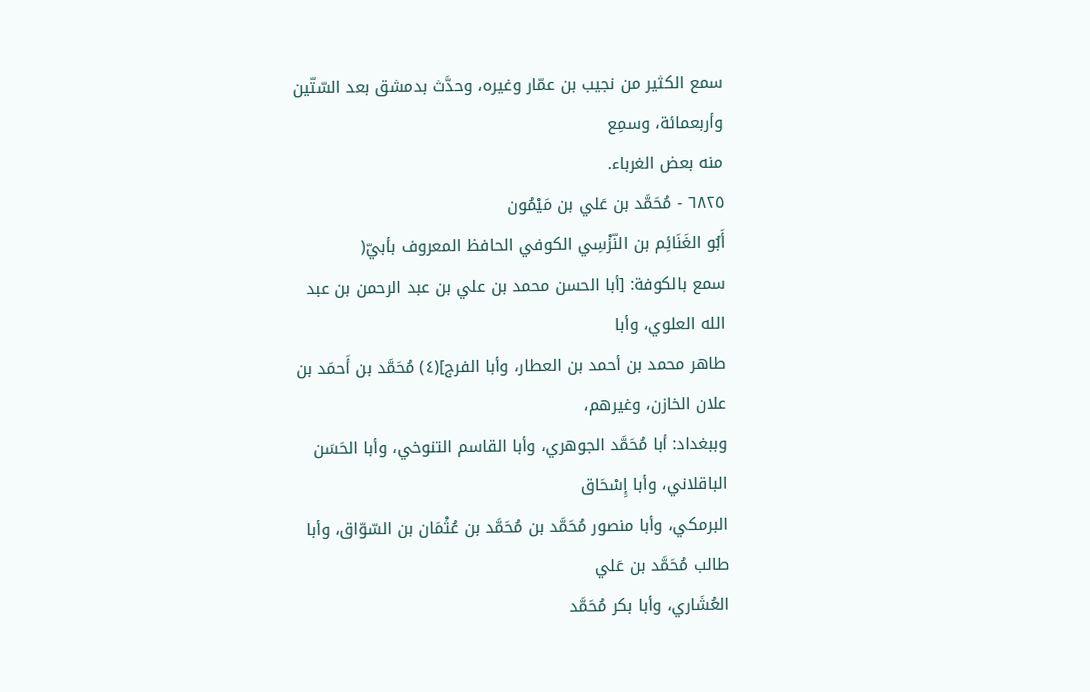سمع الكثير من نجيب بن عمّار وغيره، وحدَّث بدمشق بعد السّتّين وأربعمائة، وسمِع
منه بعض الغرباء.
٦٨٢٥ - مُحَمَّد بن عَلي بن مَيْمُون
أَبُو الغَنَائِم بن النّزْسِي الكوفي الحافظ المعروف بأبيّ(
سمع بالكوفة: [أبا الحسن محمد بن علي بن عبد الرحمن بن عبد الله العلوي، وأبا
طاهر محمد بن أحمد بن العطار، وأبا الفرج](٤) مُحَمَّد بن أَحمَد بن علان الخازن، وغيرهم،
وببغداد: أبا مُحَمَّد الجوهري، وأبا القاسم التنوخي، وأبا الحَسَن الباقلاني، وأبا إِسْحَاق
البرمكي، وأبا منصور مُحَمَّد بن مُحَمَّد بن عُثْمَان بن السّوّاق، وأبا طالب مُحَمَّد بن عَلي
العُشَاري، وأبا بكر مُحَمَّد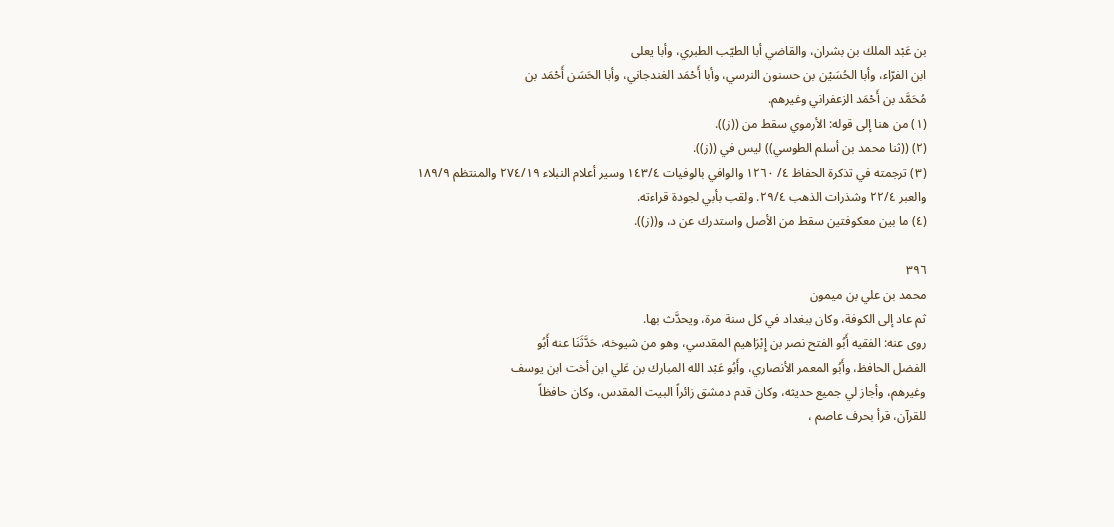بن عَبْد الملك بن بشران، والقاضي أبا الطيّب الطبري، وأبا يعلى
ابن الفرّاء، وأبا الحُسَيْن بن حسنون النرسي، وأبا أَحْمَد الغندجاني، وأبا الحَسَن أَحْمَد بن
مُحَمَّد بن أَحْمَد الزعفراني وغيرهم.
(١) من هنا إلى قوله: الأرموي سقط من ((ز)).
(٢) ((ثنا محمد بن أسلم الطوسي)) ليس في ((ز)).
(٣) ترجمته في تذكرة الحفاظ ٤/ ١٢٦٠ والوافي بالوفيات ١٤٣/٤ وسير أعلام النبلاء ٢٧٤/١٩ والمنتظم ١٨٩/٩
والعبر ٢٢/٤ وشذرات الذهب ٢٩/٤. ولقب بأبي لجودة قراءته.
(٤) ما بين معكوفتين سقط من الأصل واستدرك عن د، و((ز)).

٣٩٦
محمد بن علي بن ميمون
ثم عاد إلى الكوفة، وكان ببغداد في كل سنة مرة، ويحدَّث بها.
روى عنه: الفقيه أَبُو الفتح نصر بن إِبْرَاهيم المقدسي، وهو من شيوخه، حَدَّثَنَا عنه أَبُو
الفضل الحافظ، وأَبُو المعمر الأنصاري، وأَبُو عَبْد الله المبارك بن عَلي ابن أخت ابن يوسف
وغيرهم، وأجاز لي جميع حديثه، وكان قدم دمشق زائراً البيت المقدس، وكان حافظاً
للقرآن، قرأ بحرف عاصم ،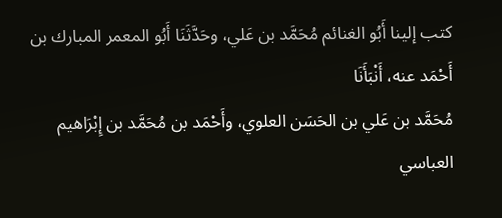كتب إلينا أَبُو الغنائم مُحَمَّد بن عَلي، وحَدَّثَنَا أَبُو المعمر المبارك بن أَحْمَد عنه، أَنْبَأَنَا
مُحَمَّد بن عَلي بن الحَسَن العلوي، وأَحْمَد بن مُحَمَّد بن إِبْرَاهيم العباسي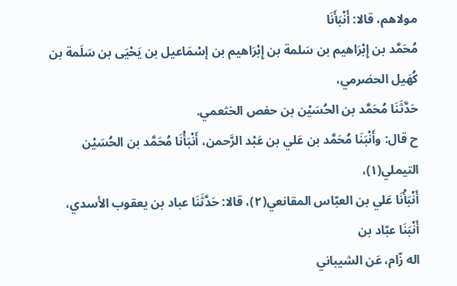مولاهم، قالا: أَنْبَأَنَا
مُحَمَّد بن إِبْرَاهيم بن سَلمة بن إِبْرَاهيم بن إسْمَاعيل بن يَحْيَى بن سَلَمة بن كُهَيل الحضرمي،
حَدَّثَنَا مُحَمَّد بن الحُسَيْن بن حفص الخثعمي.
ح قال: وأَنْبَنَا مُحَمَّد بن عَلي بن عَبْد الرَّحمن، أَنْبَأْنَا مُحَمَّد بن الحُسَيْن التيملي(١)،
أَنْبَأْنَا عَلي بن العبّاس المقانعي(٢)، قالا: حَدَّثَنَا عباد بن يعقوب الأسدي، أَنْبَنَا عبّاد بن
اله زّام، عَن الشيباني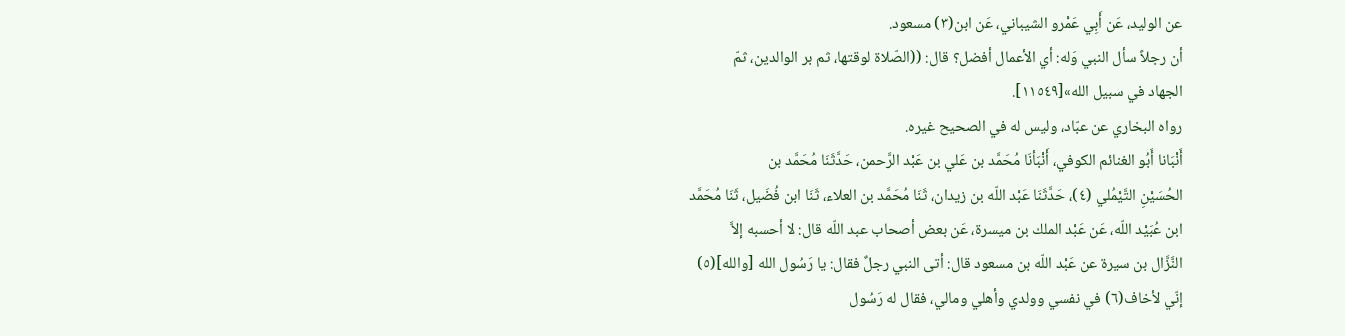عن الوليد، عَن أَبِي عَمْرو الشيباني، عَن ابن(٣) مسعود.
أن رجلاً سأل النبي وَله: أي الأعمال أفضل؟ قال: ((الصّلاة لوقتها، ثم بر الوالدين، ثمّ
الجهاد في سبيل الله»[١١٥٤٩].
رواه البخاري عن عبّاد، وليس له في الصحيح غيره.
أَنْبَانا أَبُو الغنائم الكوفي، أَنْبَأنَا مُحَمَّد بن عَلي بن عَبْد الرَّحمن، حَدَّثَنَا مُحَمَّد بن
الحُسَيْنِ التَّيْمُلي (٤)، حَدَّثَنَا عَبْد اللّه بن زيدان، ثَنَا مُحَمَّد بن العلاء، ثَنَا ابن فُضَيل، ثَنَا مُحَمَّد
ابن عُبَيْد اللّه، عَن عَبْد الملك بن ميسرة، عَن بعض أصحاب عبد اللّه قال: لا أحسبه إلاَّ
النَّزَّال بن سيرة عن عَبْد اللّه بن مسعود قال: أتى النبي رجلٌ فقال: يا رَسُول الله [والله](٥)
إنّي لأخاف(٦) في نفسي وولدي وأهلي ومالي، فقال له رَسُول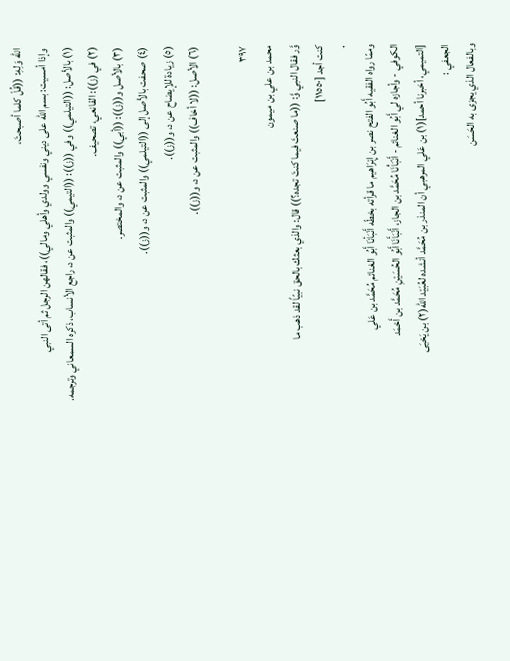الله وَلِهِ: ((قُلْ كلما أصبحتَ،
وإذا أمسيت: بسم الله على ديني ونفسي وولدي وأهلي ومالي))، فقالهن الرجل ثم أتى النبي
(١) بالأصل: ((التيلمي)) وفي ((ز)): ((التيمي)) والمثبت عن د، راجع الأنساب، ذكره السمعاني وترجمه.
(٢) في (ز)): القانعي، تصحيف.
(٣) بالأصل و((ز)): ((أبي)) والمثبت عن د، والمختصر.
(٤) صحفت بالأصل إلى ((التيلمي)) والمثبت عن د، و((ز)).
(٥) زيادة للإيضاح عن د، و((ز)).
(٦) الأصل: ((لا أخاف)) والمثبت عن د، و((ز)).

٣٩٧
محمد بن علي بن ميمون
وَّر فقال النبي وَّ: ((ما صنعتَ فيما كنتَ تجده؟)) قال: والذي بعثك بالحق نبيّاً لقد ذهب ما
كنت أجد [١١٥٥٠]
٠
وممّا رواه الفقيه أَبُو الفتح نصر بن إِبْرَاهيم ما قرأته بخطّه أَنْبَأنَا أَبُو الغنائم مُحَمَّد بن عَلي
الكوفي - وأجازه لي أَبُو الغنائم - أَنْبَأْنَا مُحَمَّد بن الجاز، أَنْبَأَنَا أَبُو الحُسَيْنِ مُحَمَّد بن أَحْمَد
[التميمي، أخبرنا أحمد](١) بن عَلي المرهبي أن المنذر بن مُحَمَّد أنشده لعُبَيْد اللّه(٢) بن يَحْيَى
الجعفي :
وبالفعال الذي يجزى به الحَسَن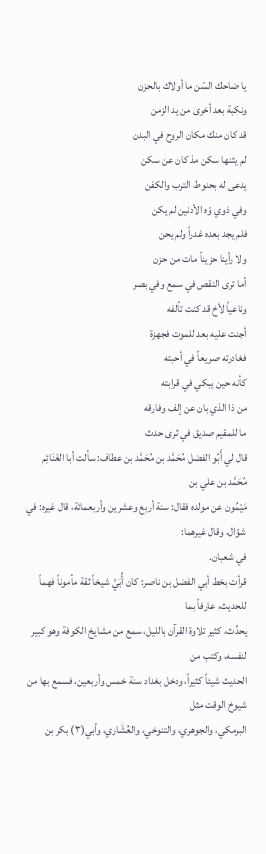يا ضاحك السّن ما أولاك بالحزن
ونكبة بعد أخرى من يد الزمن
قد کان منك مكان الروح في البدن
لم يثنها سكن مذ كان عن سكن
يدعى له بحنوط الترب والكفن
وفي ذوي وّه الأدنين لم يكن
فلم يجد بعده غدراً ولم يحن
ولا رأينا حزيناً مات من حزن
أما ترى النقص في سمع وفي بصر
وناعياً لأخ قد كنت تألفه
أجنت عليه بعد للموت فجهزة
فغادرته صريعاً في أحبته
كأنه حين يبكي في قرابته
من ذا الذي بان عن إلف وفارقه
ما للمقیم صدیق في ثری حدث
قال لي أَبُو الفضل مُحَمَّد بن مُحَمَّد بن عطاف: سألت أبا الغَنَائِم مُحَمَّد بن علي بن
مَيْمُون عن مولده فقال: سنة أربع وعشرين وأربعمائة، قال غيره: في شوّال، وقال غيرهما:
في شعبان.
قرأت بخط أبي الفضل بن ناصر: كان أُبَيَّ شيخاً ثقة مأموناً فهماً للحديث، عارفاً بما
يحدِّث، كثير تلاوة القرآن بالليل، سمع من مشايخ الكوفة وهو كبير لنفسه، وكتب من
الحديث شيئاً كثيراً، ودخل بغداد سنة خمس وأربعين، فسمع بها من شيوخ الوقت مثل
البرمكي، والجوهري، والتنوخي، والعُشَاري، وأبي(٣) بكر بن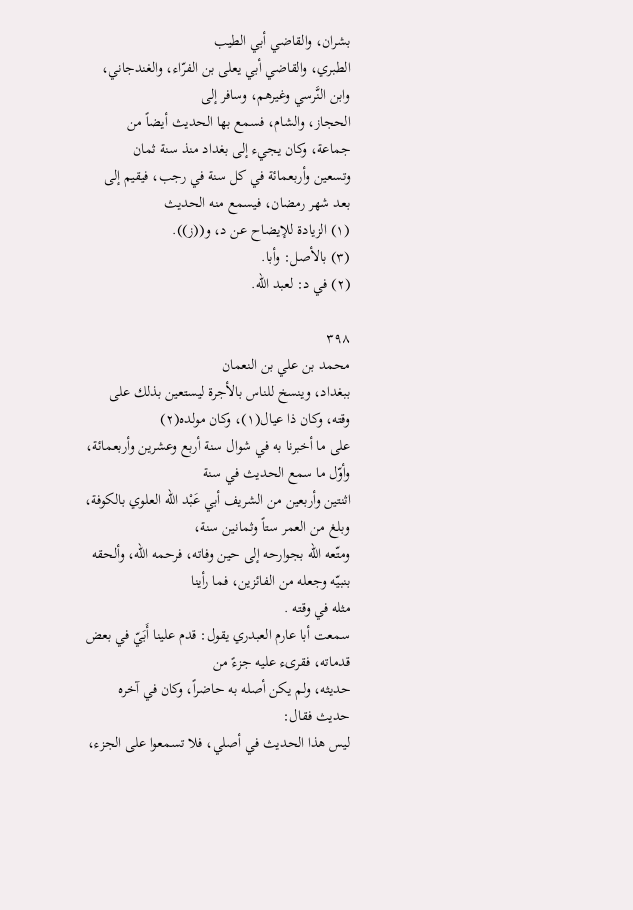بشران، والقاضي أبي الطيب
الطبري، والقاضي أبي يعلى بن الفرّاء، والغندجاني، وابن النَّرسي وغيرهم، وسافر إلى
الحجاز، والشام، فسمع بها الحديث أيضاً من جماعة، وكان يجيء إلى بغداد منذ سنة ثمان
وتسعين وأربعمائة في كل سنة في رجب، فيقيم إلى بعد شهر رمضان، فيسمع منه الحديث
(١) الزيادة للإيضاح عن د، و((ز)).
(٣) بالأصل: وأبا.
(٢) في د: لعبد الله.

٣٩٨
محمد بن علي بن النعمان
ببغداد، وينسخ للناس بالأجرة ليستعين بذلك على وقته، وكان ذا عيال(١)، وكان مولده(٢)
على ما أخبرنا به في شوال سنة أربع وعشرين وأربعمائة، وأوّل ما سمع الحديث في سنة
اثنتين وأربعين من الشريف أبي عَبْد اللّه العلوي بالكوفة، وبلغ من العمر ستاً وثمانين سنة،
ومتّعه الله بجوارحه إلى حين وفاته، فرحمه الله، وألحقه بنبيّه وجعله من الفائزين، فما رأينا
مثله في وقته .
سمعت أبا عارم العبدري يقول: قدم علينا أَبَيّ في بعض قدماته، فقرىء عليه جزءً من
حديثه، ولم یکن أصله به حاضراً، وکان في آخره حدیث فقال:
ليس هذا الحديث في أصلي، فلا تسمعوا على الجزء،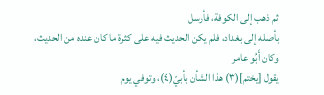ثم ذهب إلى الكوفة، فأرسل
بأصله إلى بغداد، فلم يكن الحديث فيه على كثرة ما كان عنده من الحديث، وكان أَبُو عامر
يقول [يختم](٣) هذا الشأن بأبيّ(٤)، وتوفي يوم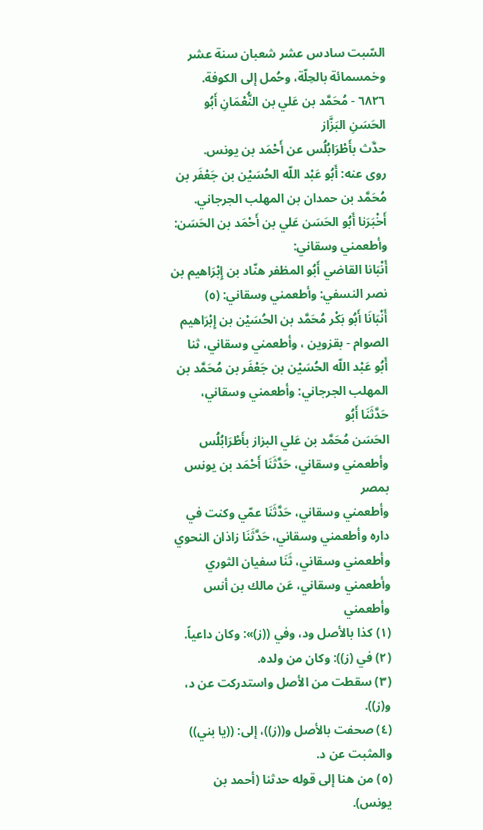السّبت سادس عشر شعبان سنة عشر
وخمسمائة بالحِلّة، وحُمل إلى الكوفة.
٦٨٢٦ - مُحَمَّد بن عَلي بن النُّعْمَانِ أَبُو الحَسَنِ البَزَّاز
حدَّث بأَطْرَابُلُس عن أَحْمَد بن يونس.
روى عنه: أَبُو عَبْد اللّه الحُسَيْن بن جَعْفَر بن مُحَمَّد بن حمدان بن المهلب الجرجاني.
أَخْبَرَنا أَبُو الحَسَن عَلي بن أَحْمَد بن الحَسَن: وأطعمني وسقاني:
أَنْبَانا القاضي أَبُو المظفر هنّاد بن إِبْرَاهيم بن نصر النسفي: وأطعمني وسقاني: (٥)
أَنْبَانَا أَبُو بَكْر مُحَمَّد بن الحُسَيْن بن إِبْرَاهيم الصوام - بقزوين ، وأطعمني وسقاني، ثنا
أَبُو عَبْد اللّه الحُسَيْن بن جَعْفَر بن مُحَمَّد بن المهلب الجرجاني: وأطعمني وسقاني، حَدَّثَنَا أَبُو
الحَسَن مُحَمَّد بن عَلي البزاز بأَطْرَابُلُس وأطعمني وسقاني، حَدَّثَنَا أَحْمَد بن يونس بمصر
وأطعمني وسقاني، حَدَّثَنَا عمّي وكنت في داره وأطعمني وسقاني، حَدَّثَنَا زاذان النحوي
وأطعمني وسقاني، ثَنَا سفيان الثوري وأطعمني وسقاني، عَن مالك بن أنس وأطعمني
(١) كذا بالأصل ود، وفي ((ز)»: وكان داعياً.
(٢) في (ز)): وكان من ولده.
(٣) سقطت من الأصل واستدركت عن د، و(ز)).
(٤) صحفت بالأصل و((ز))، إلى: ((يا بني)) والمثبت عن د.
(٥) من هنا إلى قوله حدثنا (أحمد بن يونس).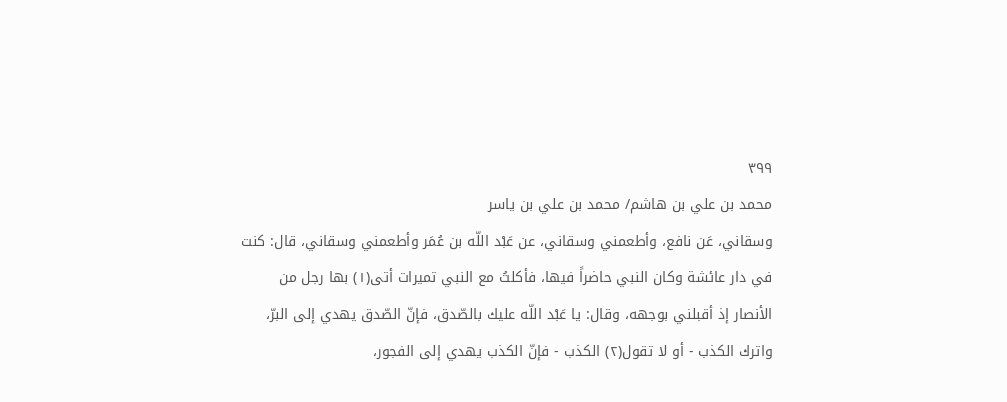٣٩٩
محمد بن علي بن هاشم/ محمد بن علي بن ياسر
وسقاني، عَن نافع، وأطعمني وسقاني، عن عَبْد اللّه بن عُمَر وأطعمني وسقاني، قال: كنت
في دار عائشة وكان النبي حاضراً فيها، فأكلتُ مع النبي تميرات أتى(١) بها رجل من
الأنصار إذ أقبلني بوجهه، وقال: يا عَبْد اللّه عليك بالصّدق، فإنّ الصّدق يهدي إلى البرّ،
واترك الكذب - أو لا تقول(٢) الكذب - فإنّ الكذب يهدي إلى الفجور،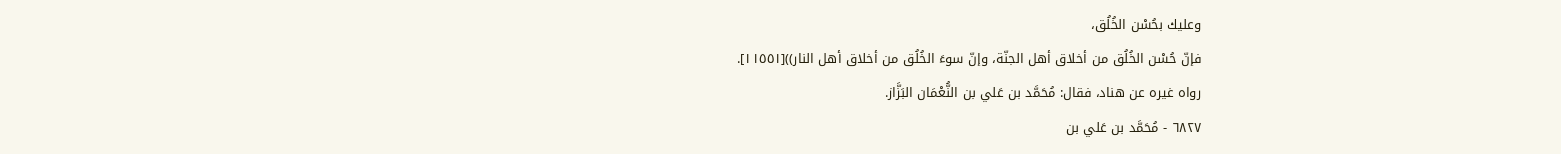وعليك بحُسْن الخُلُق،
فإنّ حُسْن الخُلُق من أخلاق أهل الجنّة، وإنّ سوءَ الخُلُق من أخلاق أهل النار))[١١٥٥١].
رواه غيره عن هناد، فقال: مُحَمَّد بن عَلي بن النُّعْمَان البَزَّاز.
٦٨٢٧ - مُحَمَّد بن عَلي بن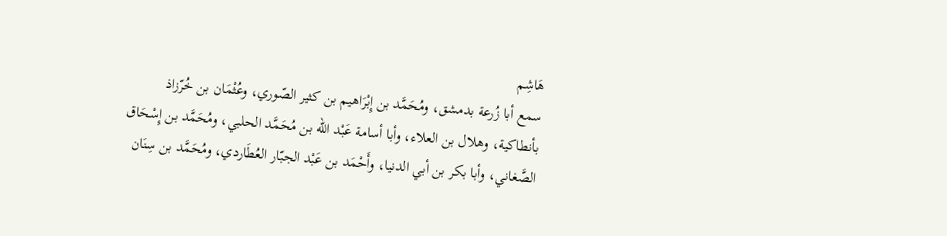هَاشِم
سمع أبا زُرعة بدمشق، ومُحَمَّد بن إِبْرَاهيم بن كثير الصّوري، وعُثْمَان بن خُرّزاذ
بأنطاكية، وهلال بن العلاء، وأبا أسامة عَبْد اللّه بن مُحَمَّد الحلبي، ومُحَمَّد بن إِسْحَاق
الصَّغاني، وأبا بكر بن أبي الدنيا، وأَحْمَد بن عَبْد الجبّار العُطَاردي، ومُحَمَّد بن سِنَان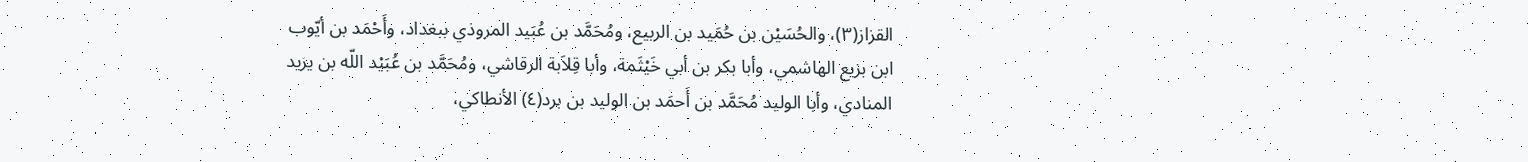القزاز(٣)، والحُسَيْن بن حُمَيد بن الربيع، ومُحَمَّد بن عُبَيد المروذي ببغداد، وأَحْمَد بن أيّوب
ابن بزيع الهاشمي، وأبا بكر بن أبي خَيْثَمة، وأبا قِلاَبة الرقاشي، ومُحَمَّد بن عُبَيْد اللّه بن يزيد
المنادي، وأبا الوليد مُحَمَّد بن أَحمَد بن الوليد بن برد(٤) الأنطاكي،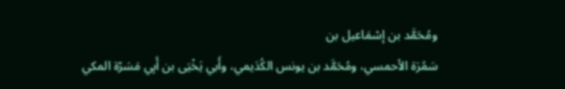ومُحَمَّد بن إسْمَاعيل بن
سَمُرَة الأحمسي، ومُحَمَّد بن يونس الكُدَيمي، وأَبي يَخْيَى بن أَبِي مَسَرّة المكي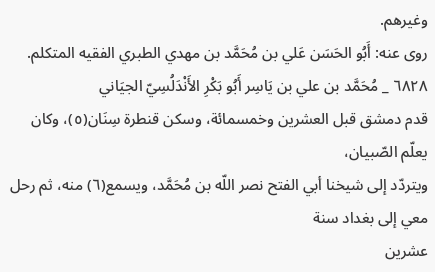وغيرهم.
روى عنه: أَبُو الحَسَن عَلي بن مُحَمَّد بن مهدي الطبري الفقيه المتكلم.
٦٨٢٨ _ مُحَمَّد بن علي بن يَاسِر أَبُو بَكْرِ الأَنْدَلُسِيّ الجيَاني
قدم دمشق قبل العشرين وخمسمائة، وسكن قنطرة سِنَان(٥)، وكان يعلّم الصّبيان،
ويتردّد إلى شيخنا أبي الفتح نصر اللّه بن مُحَمَّد، ويسمع(٦) منه، ثم رحل معي إلى بغداد سنة
عشرين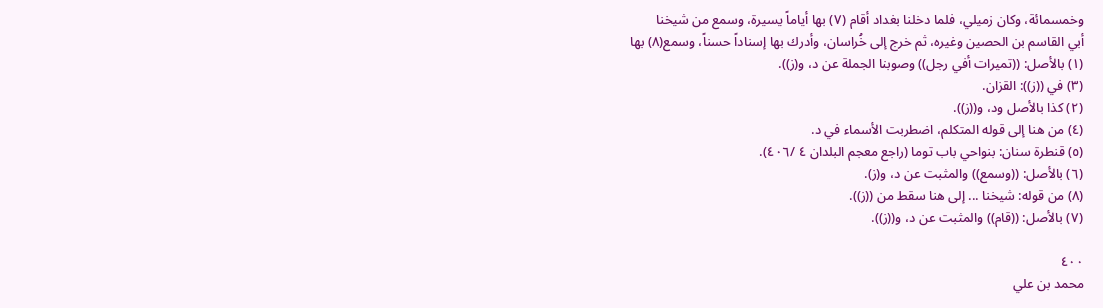وخمسمائة، وكان زميلي، فلما دخلنا بغداد أقام (٧) بها أياماً يسيرة، وسمع من شيخنا
أبي القاسم بن الحصين وغيره، ثم خرج إلى خُراسان، وأدرك بها إسناداً حسناً، وسمع(٨) بها
(١) بالأصل: ((تميرات أفي رجل)) وصوبنا الجملة عن د، و(ز)).
(٣) في ((ز)): القزان.
(٢) کذا بالأصل ود، و((ز)).
(٤) من هنا إلى قوله المتكلم، اضطربت الأسماء في د.
(٥) قنطرة سنان: بنواحي باب توما (راجع معجم البلدان ٤ /٤٠٦).
(٦) بالأصل: ((وسمع)) والمثبت عن د، و(ز).
(٨) من قوله: شيخنا ... إلى هنا سقط من ((ز)).
(٧) بالأصل: ((قام)) والمثبت عن د، و((ز)).

٤٠٠
محمد بن علي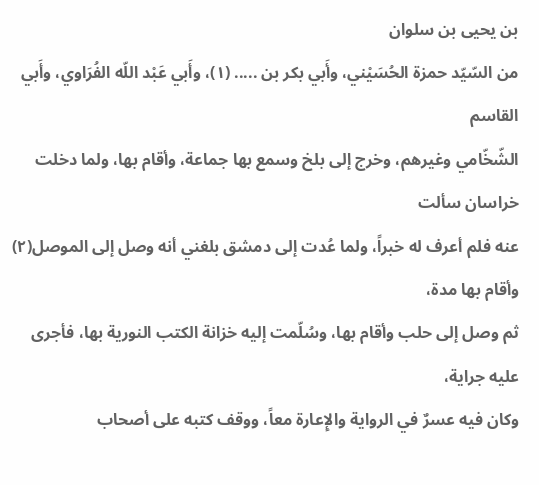بن يحيى بن سلوان
من السّيّد حمزة الحُسَيْني، وأَبي بكر بن ..... (١)، وأَبي عَبْد اللّه الفُرَاوي، وأَبي القاسم
الشّخّامي وغيرهم، وخرج إلى بلخ وسمع بها جماعة، وأقام بها، ولما دخلت خراسان سألت
عنه فلم أعرف له خبراً، ولما عُدت إلى دمشق بلغني أنه وصل إلى الموصل(٢) وأقام بها مدة،
ثم وصل إلى حلب وأقام بها، وسُلّمت إليه خزانة الكتب النورية بها، فأجرى عليه جراية،
وكان فيه عسرٌ في الرواية والإِعارة معاً، ووقف كتبه على أصحاب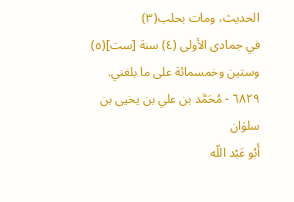الحديث، ومات بحلب(٣)
في جمادى الأولى (٤) سنة [ست](٥) وستين وخمسمائة على ما بلغني.
٦٨٢٩ - مُحَمَّد بن علي بن یخیی بن سلوَان
أَبُو عَبْد اللّه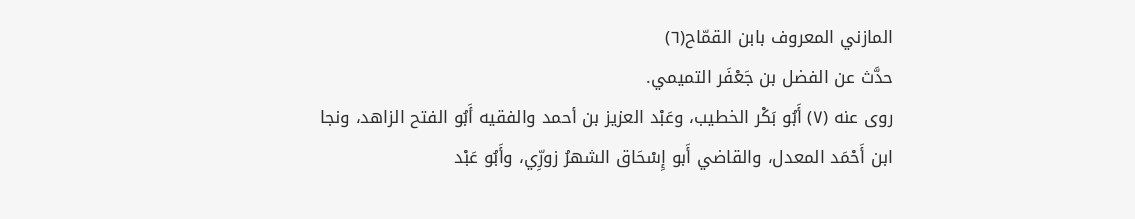المازني المعروف بابن القمّاح(٦)
حدَّث عن الفضل بن جَعْفَر التميمي.
روى عنه (٧) أَبُو بَكْر الخطيب، وعَبْد العزيز بن أحمد والفقيه أَبُو الفتح الزاهد، ونجا
ابن أَحْمَد المعدل، والقاضي أَبو إِسْحَاق الشهرُ زورِّي، وأَبُو عَبْد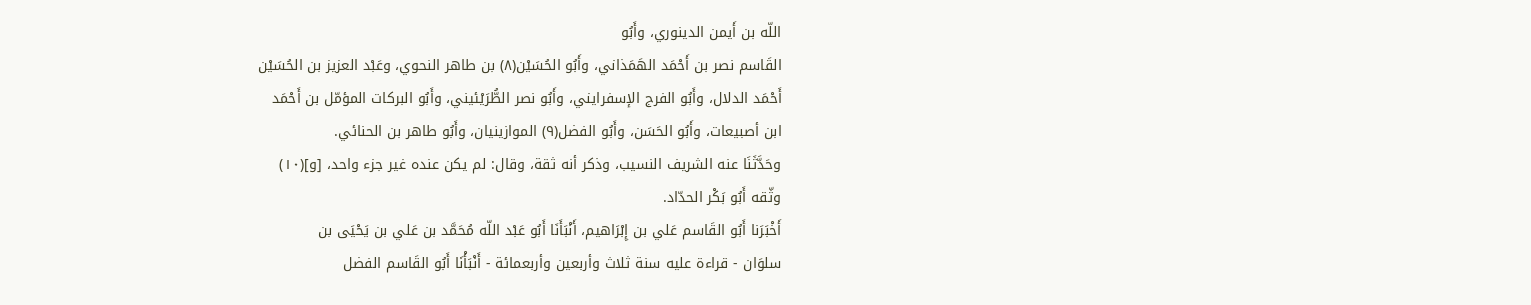اللّه بن أَيمن الدينوري، وأَبُو
القَاسم نصر بن أَحْمَد الهَمَذاني، وأَبُو الحُسَيْن(٨) بن طاهر النحوي، وعَبْد العزيز بن الحُسَيْن
أَحْمَد الدلال، وأَبُو الفرج الإسفرايني، وأَبُو نصر الطُّرَيْئيني، وأَبُو البركات المؤمّل بن أَحْمَد
ابن أصبيعات، وأَبُو الحَسَن، وأَبُو الفضل(٩) الموازينيان، وأَبُو طاهر بن الحنائي.
وحَدَّثَنَا عنه الشريف النسيب، وذكر أنه ثقة، وقال: لم يكن عنده غير جزء واحد، [و](١٠)
وثّقه أَبُو بَكْر الحدّاد.
أَخْبَرَنا أَبُو القَاسم عَلي بن إِبْرَاهيم، أَنْبَأَنَا أَبُو عَبْد اللّه مُحَمَّد بن عَلي بن يَحْيَى بن
سلوَان - قراءة عليه سنة ثلاث وأربعين وأربعمائة - أَنْبَأْنَا أَبُو القَاسم الفضل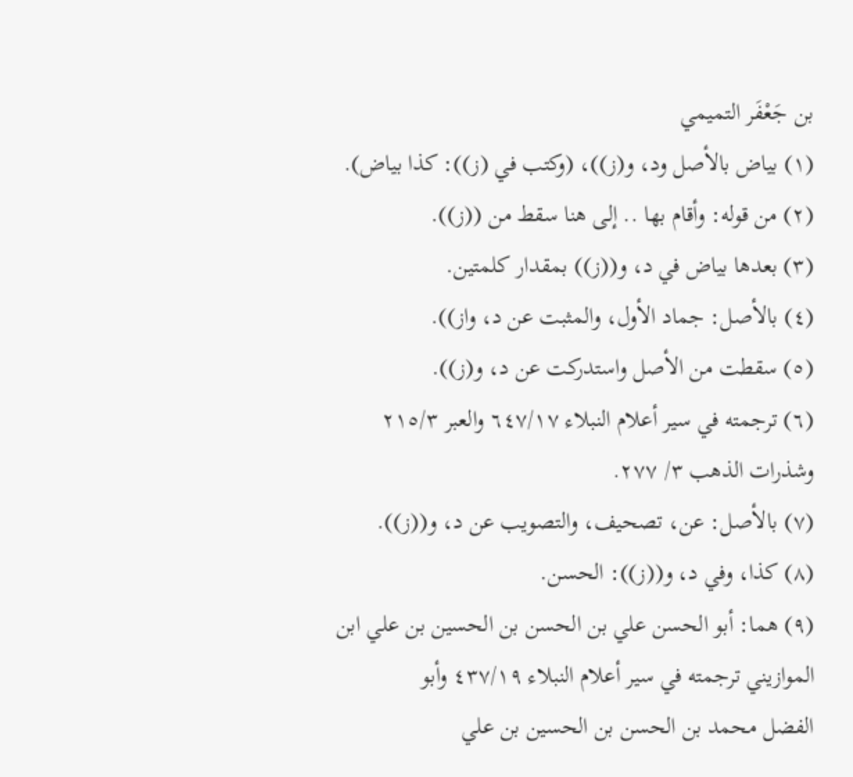بن جَعْفَر التميمي
(١) بياض بالأصل ود، و(ز))، (وكتب في (ز)): كذا بياض).
(٢) من قوله: وأقام بها .. إلى هنا سقط من ((ز)).
(٣) بعدها بياض في د، و((ز)) بمقدار كلمتين.
(٤) بالأصل: جماد الأول، والمثبت عن د، واز)).
(٥) سقطت من الأصل واستدركت عن د، و(ز)).
(٦) ترجمته في سير أعلام النبلاء ٦٤٧/١٧ والعبر ٢١٥/٣ وشذرات الذهب ٣/ ٢٧٧.
(٧) بالأصل: عن، تصحيف، والتصويب عن د، و((ز)).
(٨) كذا، وفي د، و((ز)): الحسن.
(٩) هما: أبو الحسن علي بن الحسن بن الحسين بن علي ابن الموازيني ترجمته في سير أعلام النبلاء ٤٣٧/١٩ وأبو
الفضل محمد بن الحسن بن الحسين بن علي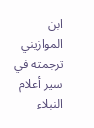ابن الموازيني ترجمته في سير أعلام النبلاء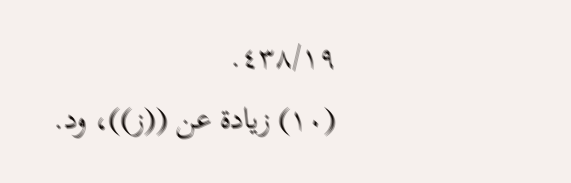٤٣٨/١٩.
(١٠) زیادة عن ((ز))، ود.